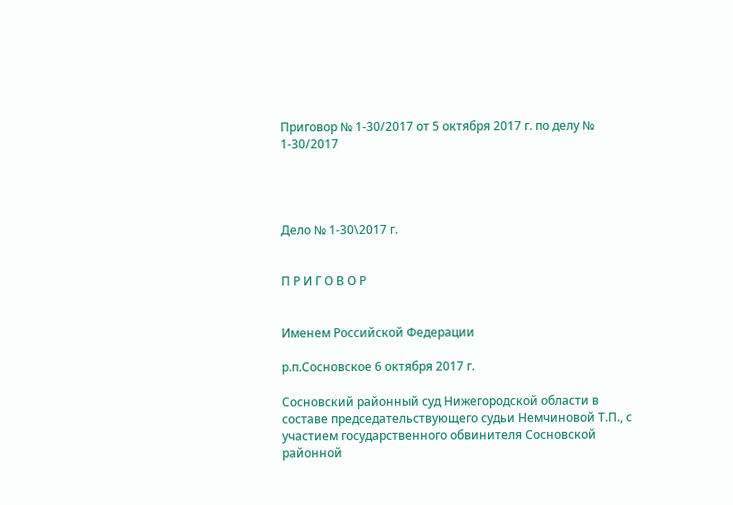Приговор № 1-30/2017 от 5 октября 2017 г. по делу № 1-30/2017




Дело № 1-30\2017 г.


П Р И Г О В О Р


Именем Российской Федерации

р.п.Сосновское 6 октября 2017 г.

Сосновский районный суд Нижегородской области в составе председательствующего судьи Немчиновой Т.П., с участием государственного обвинителя Сосновской районной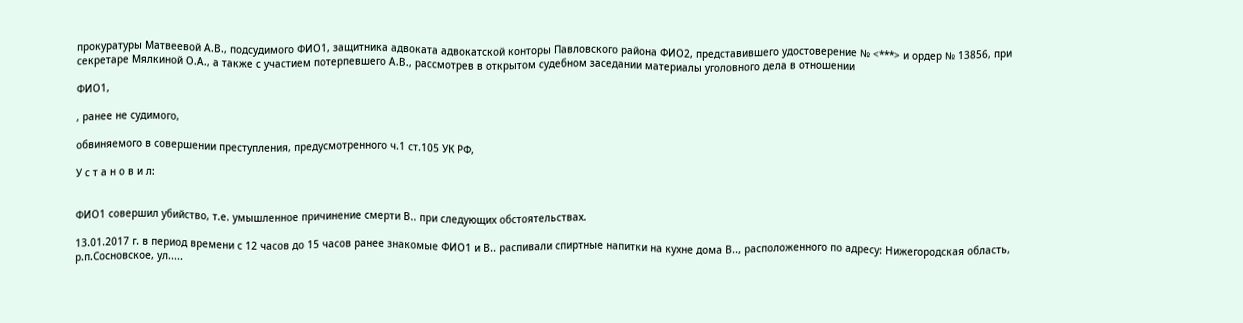прокуратуры Матвеевой А.В., подсудимого ФИО1, защитника адвоката адвокатской конторы Павловского района ФИО2, представившего удостоверение № <***> и ордер № 13856, при секретаре Мялкиной О.А., а также с участием потерпевшего А.В., рассмотрев в открытом судебном заседании материалы уголовного дела в отношении

ФИО1,

, ранее не судимого,

обвиняемого в совершении преступления, предусмотренного ч.1 ст.105 УК РФ,

У с т а н о в и л:


ФИО1 совершил убийство, т.е. умышленное причинение смерти В.. при следующих обстоятельствах.

13.01.2017 г. в период времени с 12 часов до 15 часов ранее знакомые ФИО1 и В.. распивали спиртные напитки на кухне дома В.., расположенного по адресу: Нижегородская область, р.п.Сосновское, ул.....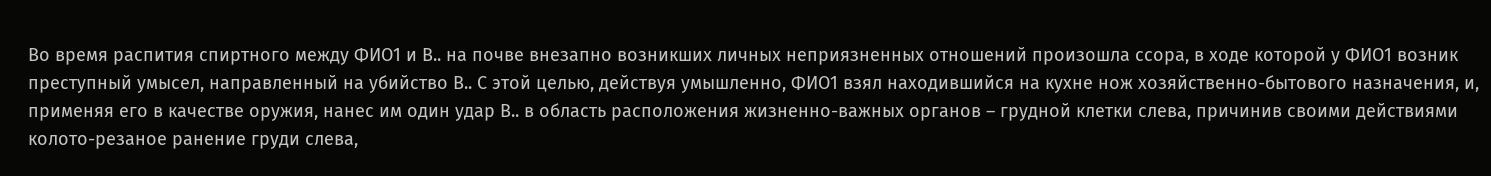Во время распития спиртного между ФИО1 и В.. на почве внезапно возникших личных неприязненных отношений произошла ссора, в ходе которой у ФИО1 возник преступный умысел, направленный на убийство В.. С этой целью, действуя умышленно, ФИО1 взял находившийся на кухне нож хозяйственно-бытового назначения, и, применяя его в качестве оружия, нанес им один удар В.. в область расположения жизненно-важных органов – грудной клетки слева, причинив своими действиями колото-резаное ранение груди слева,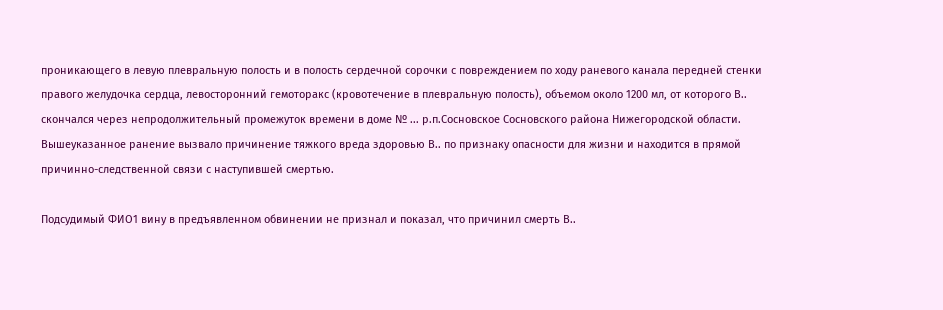проникающего в левую плевральную полость и в полость сердечной сорочки с повреждением по ходу раневого канала передней стенки правого желудочка сердца, левосторонний гемоторакс (кровотечение в плевральную полость), объемом около 1200 мл, от которого В.. скончался через непродолжительный промежуток времени в доме № ... р.п.Сосновское Сосновского района Нижегородской области. Вышеуказанное ранение вызвало причинение тяжкого вреда здоровью В.. по признаку опасности для жизни и находится в прямой причинно-следственной связи с наступившей смертью.

Подсудимый ФИО1 вину в предъявленном обвинении не признал и показал, что причинил смерть В..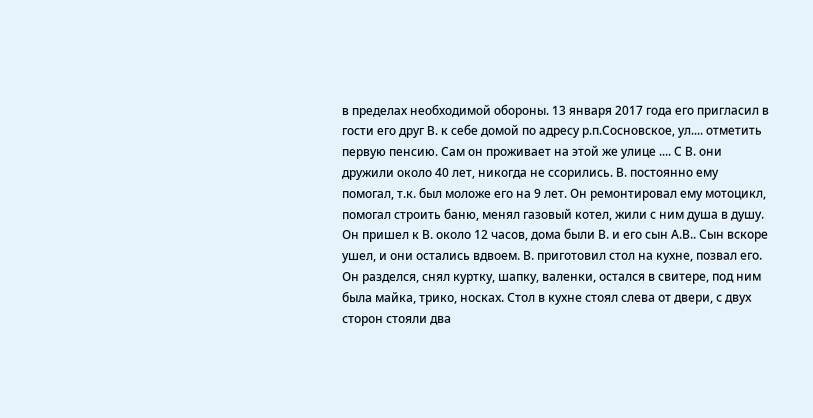в пределах необходимой обороны. 13 января 2017 года его пригласил в гости его друг В. к себе домой по адресу р.п.Сосновское, ул.... отметить первую пенсию. Сам он проживает на этой же улице .... С В. они дружили около 40 лет, никогда не ссорились. В. постоянно ему помогал, т.к. был моложе его на 9 лет. Он ремонтировал ему мотоцикл, помогал строить баню, менял газовый котел, жили с ним душа в душу. Он пришел к В. около 12 часов, дома были В. и его сын А.В.. Сын вскоре ушел, и они остались вдвоем. В. приготовил стол на кухне, позвал его. Он разделся, снял куртку, шапку, валенки, остался в свитере, под ним была майка, трико, носках. Стол в кухне стоял слева от двери, с двух сторон стояли два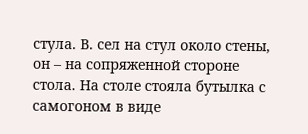стула. В. сел на стул около стены, он – на сопряженной стороне стола. На столе стояла бутылка с самогоном в виде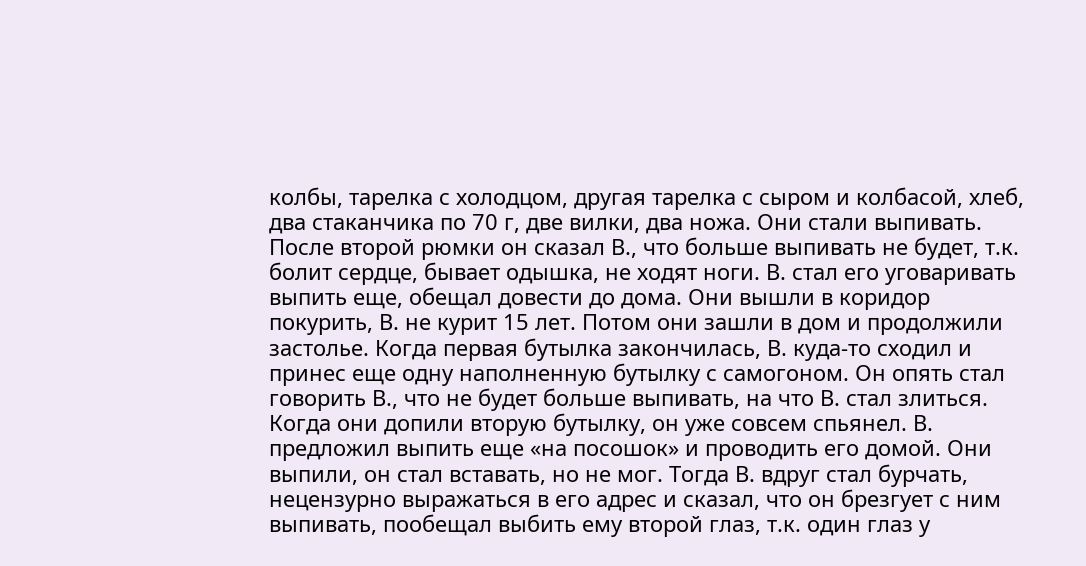колбы, тарелка с холодцом, другая тарелка с сыром и колбасой, хлеб, два стаканчика по 70 г, две вилки, два ножа. Они стали выпивать. После второй рюмки он сказал В., что больше выпивать не будет, т.к. болит сердце, бывает одышка, не ходят ноги. В. стал его уговаривать выпить еще, обещал довести до дома. Они вышли в коридор покурить, В. не курит 15 лет. Потом они зашли в дом и продолжили застолье. Когда первая бутылка закончилась, В. куда-то сходил и принес еще одну наполненную бутылку с самогоном. Он опять стал говорить В., что не будет больше выпивать, на что В. стал злиться. Когда они допили вторую бутылку, он уже совсем спьянел. В. предложил выпить еще «на посошок» и проводить его домой. Они выпили, он стал вставать, но не мог. Тогда В. вдруг стал бурчать, нецензурно выражаться в его адрес и сказал, что он брезгует с ним выпивать, пообещал выбить ему второй глаз, т.к. один глаз у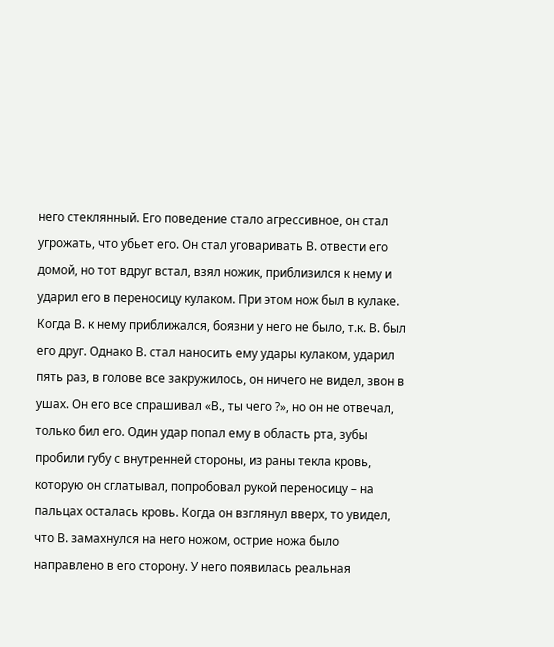него стеклянный. Его поведение стало агрессивное, он стал угрожать, что убьет его. Он стал уговаривать В. отвести его домой, но тот вдруг встал, взял ножик, приблизился к нему и ударил его в переносицу кулаком. При этом нож был в кулаке. Когда В. к нему приближался, боязни у него не было, т.к. В. был его друг. Однако В. стал наносить ему удары кулаком, ударил пять раз, в голове все закружилось, он ничего не видел, звон в ушах. Он его все спрашивал «В., ты чего ?», но он не отвечал, только бил его. Один удар попал ему в область рта, зубы пробили губу с внутренней стороны, из раны текла кровь, которую он сглатывал, попробовал рукой переносицу – на пальцах осталась кровь. Когда он взглянул вверх, то увидел, что В. замахнулся на него ножом, острие ножа было направлено в его сторону. У него появилась реальная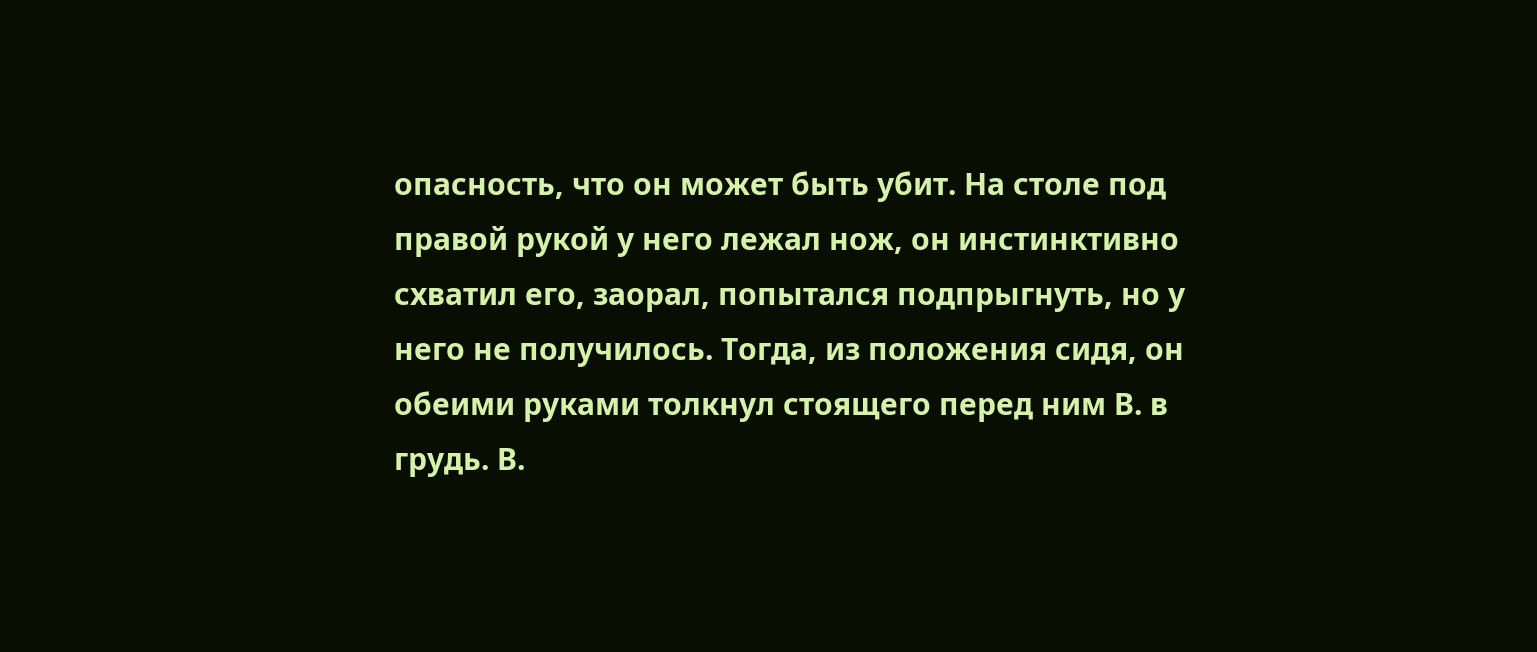опасность, что он может быть убит. На столе под правой рукой у него лежал нож, он инстинктивно схватил его, заорал, попытался подпрыгнуть, но у него не получилось. Тогда, из положения сидя, он обеими руками толкнул стоящего перед ним В. в грудь. В.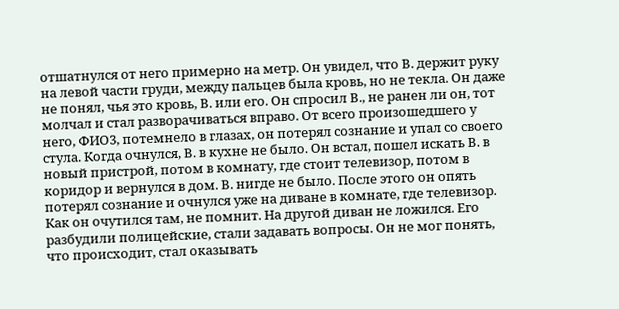отшатнулся от него примерно на метр. Он увидел, что В. держит руку на левой части груди, между пальцев была кровь, но не текла. Он даже не понял, чья это кровь, В. или его. Он спросил В., не ранен ли он, тот молчал и стал разворачиваться вправо. От всего произошедшего у него, ФИО3, потемнело в глазах, он потерял сознание и упал со своего стула. Когда очнулся, В. в кухне не было. Он встал, пошел искать В. в новый пристрой, потом в комнату, где стоит телевизор, потом в коридор и вернулся в дом. В. нигде не было. После этого он опять потерял сознание и очнулся уже на диване в комнате, где телевизор. Как он очутился там, не помнит. На другой диван не ложился. Его разбудили полицейские, стали задавать вопросы. Он не мог понять, что происходит, стал оказывать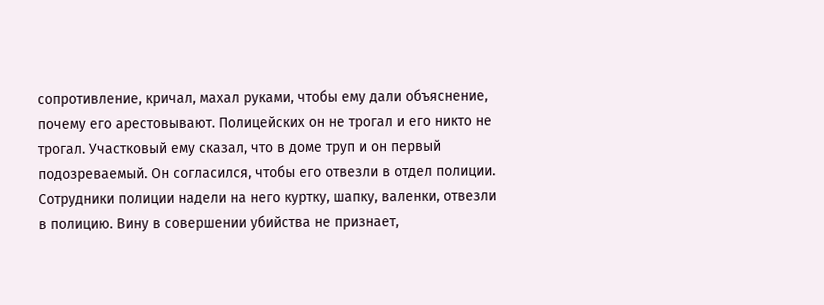сопротивление, кричал, махал руками, чтобы ему дали объяснение, почему его арестовывают. Полицейских он не трогал и его никто не трогал. Участковый ему сказал, что в доме труп и он первый подозреваемый. Он согласился, чтобы его отвезли в отдел полиции. Сотрудники полиции надели на него куртку, шапку, валенки, отвезли в полицию. Вину в совершении убийства не признает,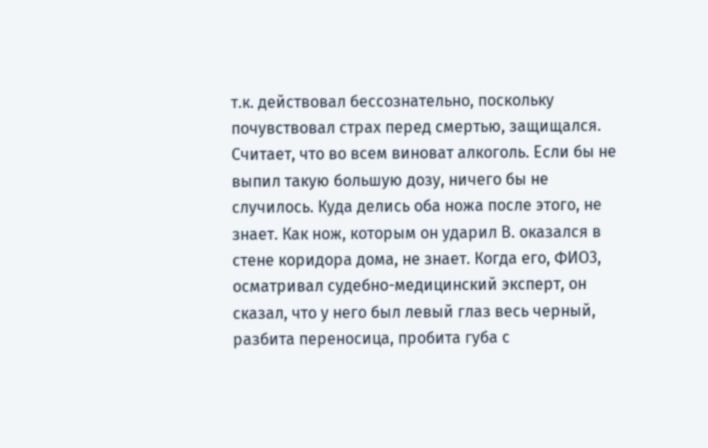т.к. действовал бессознательно, поскольку почувствовал страх перед смертью, защищался. Считает, что во всем виноват алкоголь. Если бы не выпил такую большую дозу, ничего бы не случилось. Куда делись оба ножа после этого, не знает. Как нож, которым он ударил В. оказался в стене коридора дома, не знает. Когда его, ФИО3, осматривал судебно-медицинский эксперт, он сказал, что у него был левый глаз весь черный, разбита переносица, пробита губа с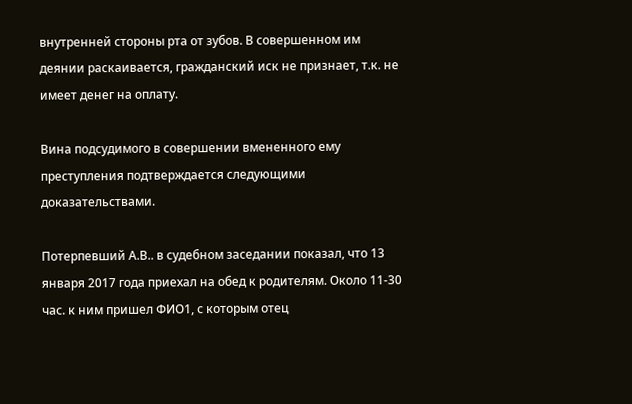внутренней стороны рта от зубов. В совершенном им деянии раскаивается, гражданский иск не признает, т.к. не имеет денег на оплату.

Вина подсудимого в совершении вмененного ему преступления подтверждается следующими доказательствами.

Потерпевший А.В.. в судебном заседании показал, что 13 января 2017 года приехал на обед к родителям. Около 11-30 час. к ним пришел ФИО1, с которым отец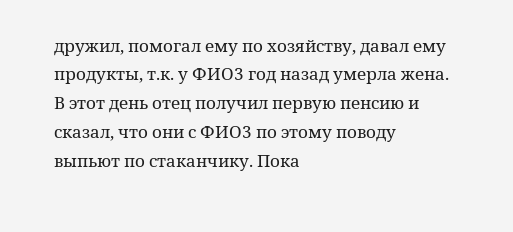дружил, помогал ему по хозяйству, давал ему продукты, т.к. у ФИО3 год назад умерла жена. В этот день отец получил первую пенсию и сказал, что они с ФИО3 по этому поводу выпьют по стаканчику. Пока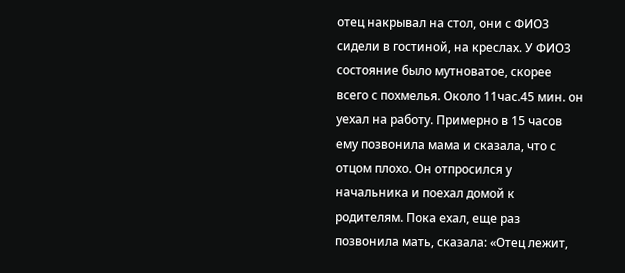отец накрывал на стол, они с ФИО3 сидели в гостиной, на креслах. У ФИО3 состояние было мутноватое, скорее всего с похмелья. Около 11час.45 мин. он уехал на работу. Примерно в 15 часов ему позвонила мама и сказала, что с отцом плохо. Он отпросился у начальника и поехал домой к родителям. Пока ехал, еще раз позвонила мать, сказала: «Отец лежит,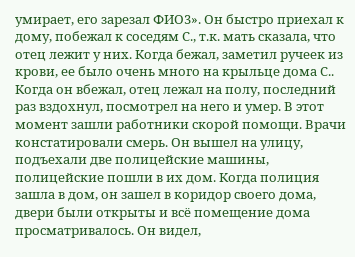умирает, его зарезал ФИО3». Он быстро приехал к дому, побежал к соседям С., т.к. мать сказала, что отец лежит у них. Когда бежал, заметил ручеек из крови, ее было очень много на крыльце дома С.. Когда он вбежал, отец лежал на полу, последний раз вздохнул, посмотрел на него и умер. В этот момент зашли работники скорой помощи. Врачи констатировали смерь. Он вышел на улицу, подъехали две полицейские машины, полицейские пошли в их дом. Когда полиция зашла в дом, он зашел в коридор своего дома, двери были открыты и всё помещение дома просматривалось. Он видел,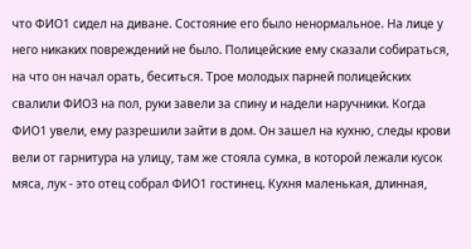что ФИО1 сидел на диване. Состояние его было ненормальное. На лице у него никаких повреждений не было. Полицейские ему сказали собираться, на что он начал орать, беситься. Трое молодых парней полицейских свалили ФИО3 на пол, руки завели за спину и надели наручники. Когда ФИО1 увели, ему разрешили зайти в дом. Он зашел на кухню, следы крови вели от гарнитура на улицу, там же стояла сумка, в которой лежали кусок мяса, лук - это отец собрал ФИО1 гостинец. Кухня маленькая, длинная,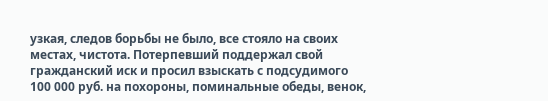узкая, следов борьбы не было, все стояло на своих местах, чистота. Потерпевший поддержал свой гражданский иск и просил взыскать с подсудимого 100 000 руб. на похороны, поминальные обеды, венок,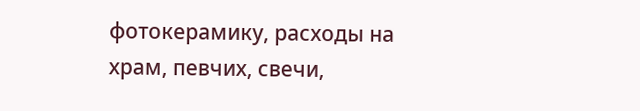фотокерамику, расходы на храм, певчих, свечи,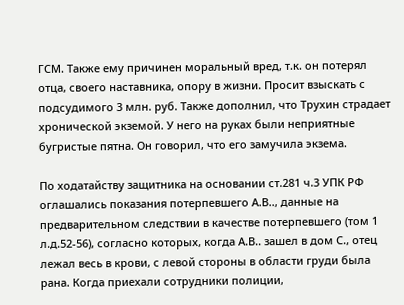ГСМ. Также ему причинен моральный вред, т.к. он потерял отца, своего наставника, опору в жизни. Просит взыскать с подсудимого 3 млн. руб. Также дополнил, что Трухин страдает хронической экземой. У него на руках были неприятные бугристые пятна. Он говорил, что его замучила экзема.

По ходатайству защитника на основании ст.281 ч.3 УПК РФ оглашались показания потерпевшего А.В.., данные на предварительном следствии в качестве потерпевшего (том 1 л.д.52-56), согласно которых, когда А.В.. зашел в дом С., отец лежал весь в крови, с левой стороны в области груди была рана. Когда приехали сотрудники полиции,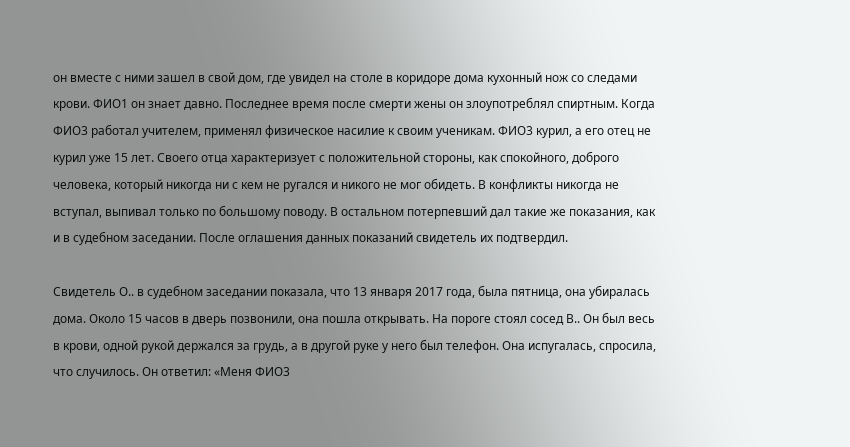он вместе с ними зашел в свой дом, где увидел на столе в коридоре дома кухонный нож со следами крови. ФИО1 он знает давно. Последнее время после смерти жены он злоупотреблял спиртным. Когда ФИО3 работал учителем, применял физическое насилие к своим ученикам. ФИО3 курил, а его отец не курил уже 15 лет. Своего отца характеризует с положительной стороны, как спокойного, доброго человека, который никогда ни с кем не ругался и никого не мог обидеть. В конфликты никогда не вступал, выпивал только по большому поводу. В остальном потерпевший дал такие же показания, как и в судебном заседании. После оглашения данных показаний свидетель их подтвердил.

Свидетель О.. в судебном заседании показала, что 13 января 2017 года, была пятница, она убиралась дома. Около 15 часов в дверь позвонили, она пошла открывать. На пороге стоял сосед В.. Он был весь в крови, одной рукой держался за грудь, а в другой руке у него был телефон. Она испугалась, спросила, что случилось. Он ответил: «Меня ФИО3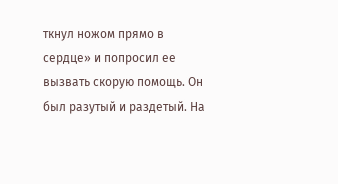ткнул ножом прямо в сердце» и попросил ее вызвать скорую помощь. Он был разутый и раздетый. На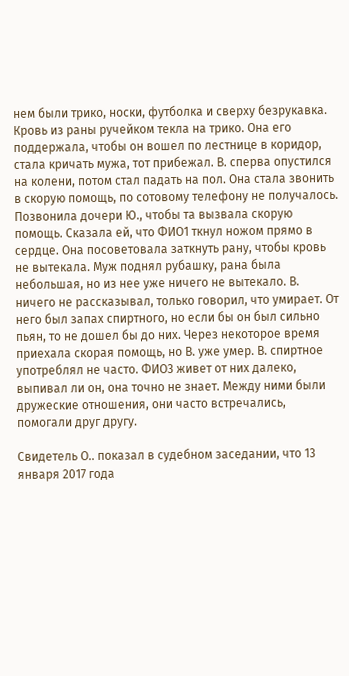нем были трико, носки, футболка и сверху безрукавка. Кровь из раны ручейком текла на трико. Она его поддержала, чтобы он вошел по лестнице в коридор, стала кричать мужа, тот прибежал. В. сперва опустился на колени, потом стал падать на пол. Она стала звонить в скорую помощь, по сотовому телефону не получалось. Позвонила дочери Ю., чтобы та вызвала скорую помощь. Сказала ей, что ФИО1 ткнул ножом прямо в сердце. Она посоветовала заткнуть рану, чтобы кровь не вытекала. Муж поднял рубашку, рана была небольшая, но из нее уже ничего не вытекало. В. ничего не рассказывал, только говорил, что умирает. От него был запах спиртного, но если бы он был сильно пьян, то не дошел бы до них. Через некоторое время приехала скорая помощь, но В. уже умер. В. спиртное употреблял не часто. ФИО3 живет от них далеко, выпивал ли он, она точно не знает. Между ними были дружеские отношения, они часто встречались, помогали друг другу.

Свидетель О.. показал в судебном заседании, что 13 января 2017 года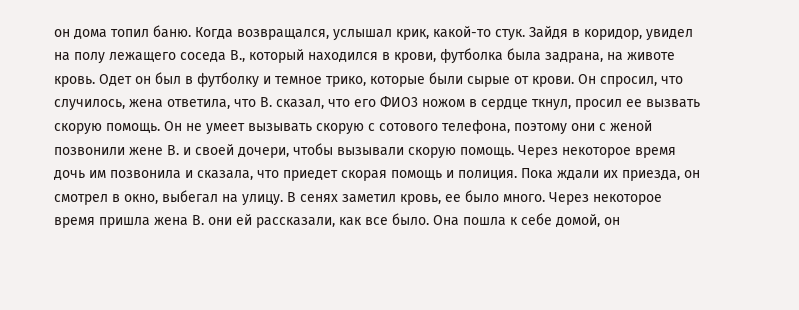он дома топил баню. Когда возвращался, услышал крик, какой-то стук. Зайдя в коридор, увидел на полу лежащего соседа В., который находился в крови, футболка была задрана, на животе кровь. Одет он был в футболку и темное трико, которые были сырые от крови. Он спросил, что случилось, жена ответила, что В. сказал, что его ФИО3 ножом в сердце ткнул, просил ее вызвать скорую помощь. Он не умеет вызывать скорую с сотового телефона, поэтому они с женой позвонили жене В. и своей дочери, чтобы вызывали скорую помощь. Через некоторое время дочь им позвонила и сказала, что приедет скорая помощь и полиция. Пока ждали их приезда, он смотрел в окно, выбегал на улицу. В сенях заметил кровь, ее было много. Через некоторое время пришла жена В. они ей рассказали, как все было. Она пошла к себе домой, он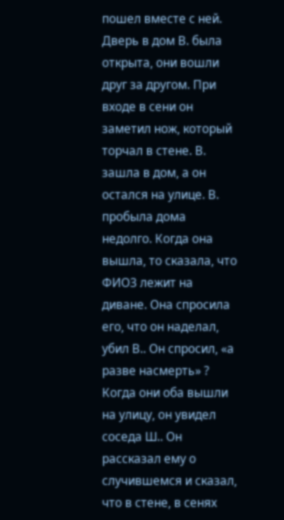пошел вместе с ней. Дверь в дом В. была открыта, они вошли друг за другом. При входе в сени он заметил нож, который торчал в стене. В. зашла в дом, а он остался на улице. В. пробыла дома недолго. Когда она вышла, то сказала, что ФИО3 лежит на диване. Она спросила его, что он наделал, убил В.. Он спросил, «а разве насмерть» ? Когда они оба вышли на улицу, он увидел соседа Ш.. Он рассказал ему о случившемся и сказал, что в стене, в сенях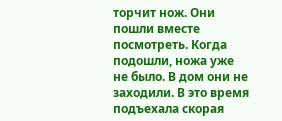торчит нож. Они пошли вместе посмотреть. Когда подошли, ножа уже не было. В дом они не заходили. В это время подъехала скорая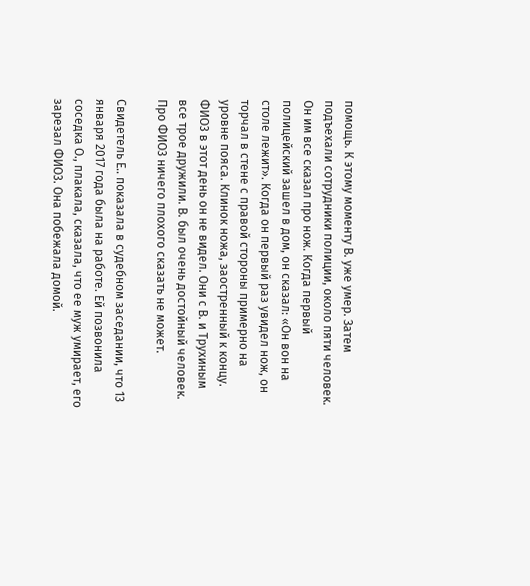помощь. К этому моменту В. уже умер. Затем подъехали сотрудники полиции, около пяти человек. Он им все сказал про нож. Когда первый полицейский зашел в дом, он сказал: «Он вон на столе лежит». Когда он первый раз увидел нож, он торчал в стене с правой стороны примерно на уровне пояса. Клинок ножа, заостренный к концу. ФИО3 в этот день он не видел. Они с В. и Трухиным все трое дружили. В. был очень достойный человек. Про ФИО3 ничего плохого сказать не может.

Свидетель Е.. показала в судебном заседании, что 13 января 2017 года была на работе. Ей позвонила соседка О., плакала, сказала, что ее муж умирает, его зарезал ФИО3. Она побежала домой.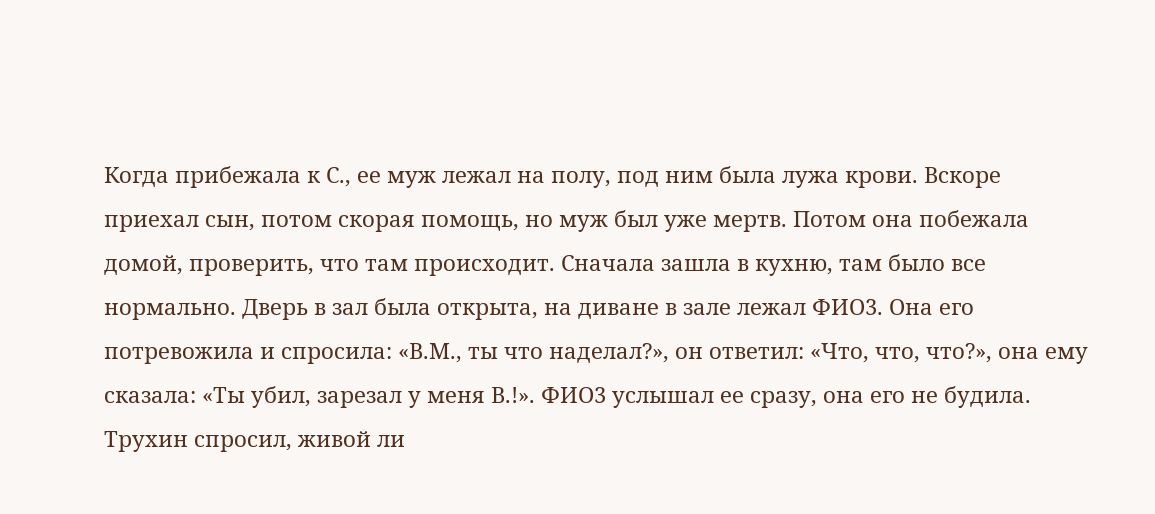Когда прибежала к С., ее муж лежал на полу, под ним была лужа крови. Вскоре приехал сын, потом скорая помощь, но муж был уже мертв. Потом она побежала домой, проверить, что там происходит. Сначала зашла в кухню, там было все нормально. Дверь в зал была открыта, на диване в зале лежал ФИО3. Она его потревожила и спросила: «В.М., ты что наделал?», он ответил: «Что, что, что?», она ему сказала: «Ты убил, зарезал у меня В.!». ФИО3 услышал ее сразу, она его не будила. Трухин спросил, живой ли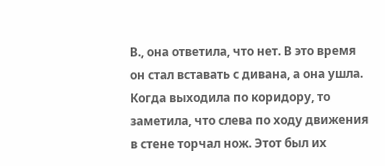В., она ответила, что нет. В это время он стал вставать с дивана, а она ушла. Когда выходила по коридору, то заметила, что слева по ходу движения в стене торчал нож. Этот был их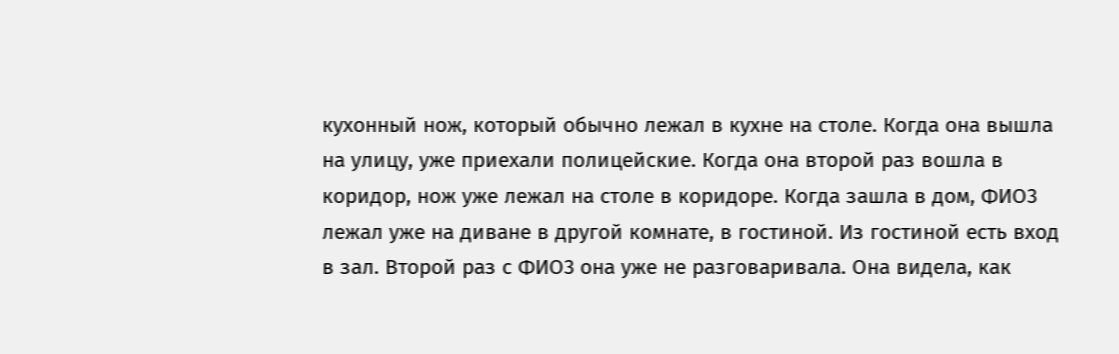кухонный нож, который обычно лежал в кухне на столе. Когда она вышла на улицу, уже приехали полицейские. Когда она второй раз вошла в коридор, нож уже лежал на столе в коридоре. Когда зашла в дом, ФИО3 лежал уже на диване в другой комнате, в гостиной. Из гостиной есть вход в зал. Второй раз с ФИО3 она уже не разговаривала. Она видела, как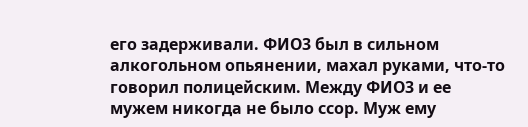его задерживали. ФИО3 был в сильном алкогольном опьянении, махал руками, что-то говорил полицейским. Между ФИО3 и ее мужем никогда не было ссор. Муж ему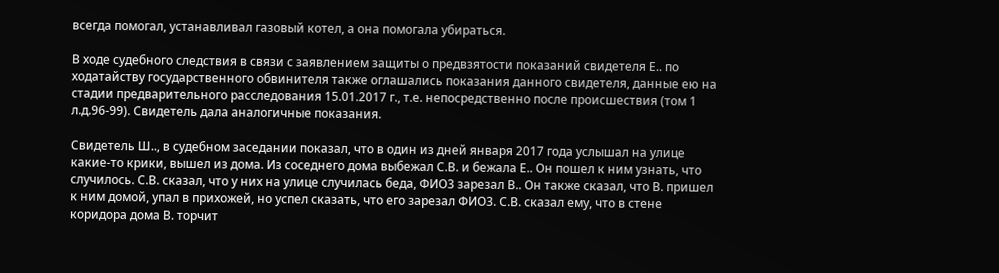всегда помогал, устанавливал газовый котел, а она помогала убираться.

В ходе судебного следствия в связи с заявлением защиты о предвзятости показаний свидетеля Е.. по ходатайству государственного обвинителя также оглашались показания данного свидетеля, данные ею на стадии предварительного расследования 15.01.2017 г., т.е. непосредственно после происшествия (том 1 л.д.96-99). Свидетель дала аналогичные показания.

Свидетель Ш.., в судебном заседании показал, что в один из дней января 2017 года услышал на улице какие-то крики, вышел из дома. Из соседнего дома выбежал С.В. и бежала Е.. Он пошел к ним узнать, что случилось. С.В. сказал, что у них на улице случилась беда, ФИО3 зарезал В.. Он также сказал, что В. пришел к ним домой, упал в прихожей, но успел сказать, что его зарезал ФИО3. С.В. сказал ему, что в стене коридора дома В. торчит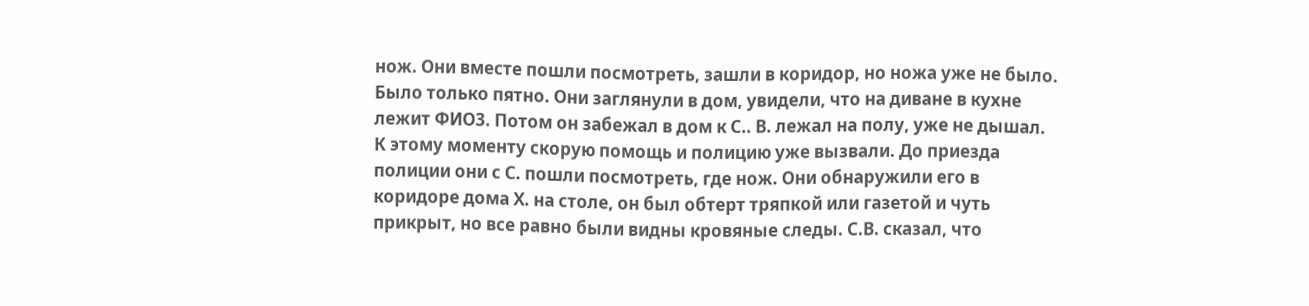нож. Они вместе пошли посмотреть, зашли в коридор, но ножа уже не было. Было только пятно. Они заглянули в дом, увидели, что на диване в кухне лежит ФИО3. Потом он забежал в дом к С.. В. лежал на полу, уже не дышал. К этому моменту скорую помощь и полицию уже вызвали. До приезда полиции они с С. пошли посмотреть, где нож. Они обнаружили его в коридоре дома Х. на столе, он был обтерт тряпкой или газетой и чуть прикрыт, но все равно были видны кровяные следы. С.В. сказал, что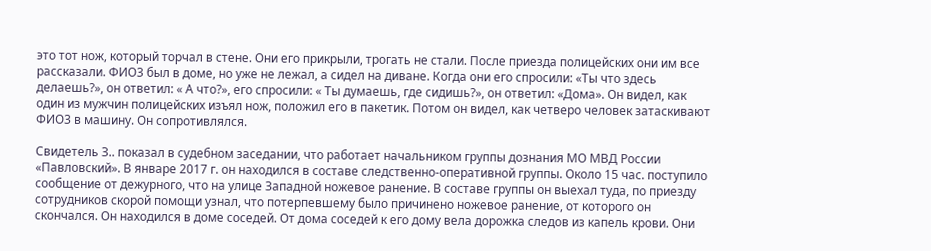это тот нож, который торчал в стене. Они его прикрыли, трогать не стали. После приезда полицейских они им все рассказали. ФИО3 был в доме, но уже не лежал, а сидел на диване. Когда они его спросили: «Ты что здесь делаешь?», он ответил: « А что?», его спросили: « Ты думаешь, где сидишь?», он ответил: «Дома». Он видел, как один из мужчин полицейских изъял нож, положил его в пакетик. Потом он видел, как четверо человек затаскивают ФИО3 в машину. Он сопротивлялся.

Свидетель З.. показал в судебном заседании, что работает начальником группы дознания МО МВД России «Павловский». В январе 2017 г. он находился в составе следственно-оперативной группы. Около 15 час. поступило сообщение от дежурного, что на улице Западной ножевое ранение. В составе группы он выехал туда, по приезду сотрудников скорой помощи узнал, что потерпевшему было причинено ножевое ранение, от которого он скончался. Он находился в доме соседей. От дома соседей к его дому вела дорожка следов из капель крови. Они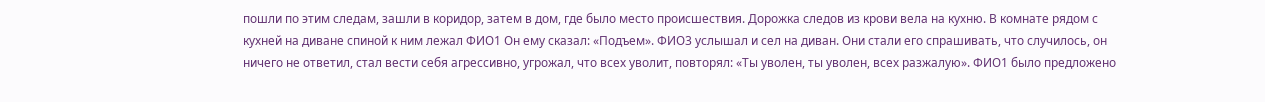пошли по этим следам, зашли в коридор, затем в дом, где было место происшествия. Дорожка следов из крови вела на кухню. В комнате рядом с кухней на диване спиной к ним лежал ФИО1 Он ему сказал: «Подъем». ФИО3 услышал и сел на диван. Они стали его спрашивать, что случилось, он ничего не ответил, стал вести себя агрессивно, угрожал, что всех уволит, повторял: «Ты уволен, ты уволен, всех разжалую». ФИО1 было предложено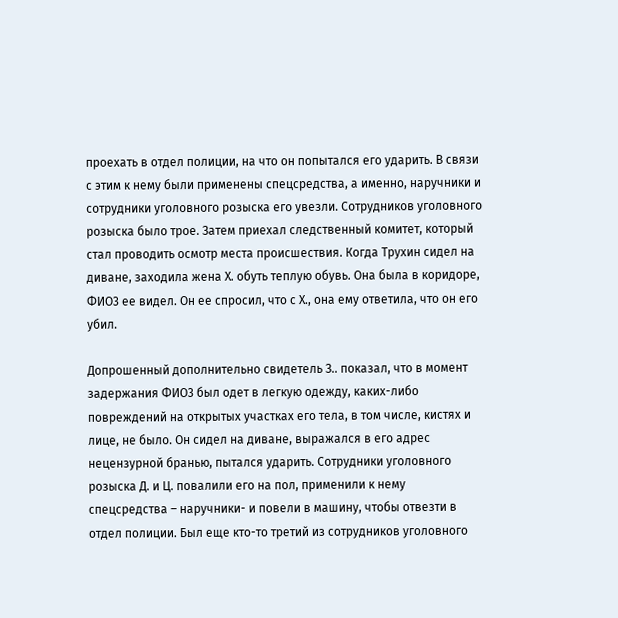проехать в отдел полиции, на что он попытался его ударить. В связи с этим к нему были применены спецсредства, а именно, наручники и сотрудники уголовного розыска его увезли. Сотрудников уголовного розыска было трое. Затем приехал следственный комитет, который стал проводить осмотр места происшествия. Когда Трухин сидел на диване, заходила жена Х. обуть теплую обувь. Она была в коридоре, ФИО3 ее видел. Он ее спросил, что с Х., она ему ответила, что он его убил.

Допрошенный дополнительно свидетель З.. показал, что в момент задержания ФИО3 был одет в легкую одежду, каких-либо повреждений на открытых участках его тела, в том числе, кистях и лице, не было. Он сидел на диване, выражался в его адрес нецензурной бранью, пытался ударить. Сотрудники уголовного розыска Д. и Ц. повалили его на пол, применили к нему спецсредства – наручники- и повели в машину, чтобы отвезти в отдел полиции. Был еще кто-то третий из сотрудников уголовного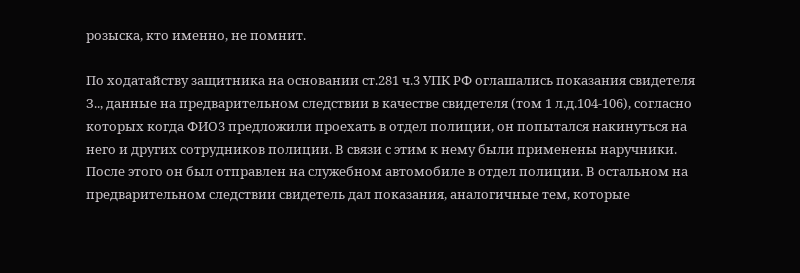розыска, кто именно, не помнит.

По ходатайству защитника на основании ст.281 ч.3 УПК РФ оглашались показания свидетеля З.., данные на предварительном следствии в качестве свидетеля (том 1 л.д.104-106), согласно которых когда ФИО3 предложили проехать в отдел полиции, он попытался накинуться на него и других сотрудников полиции. В связи с этим к нему были применены наручники. После этого он был отправлен на служебном автомобиле в отдел полиции. В остальном на предварительном следствии свидетель дал показания, аналогичные тем, которые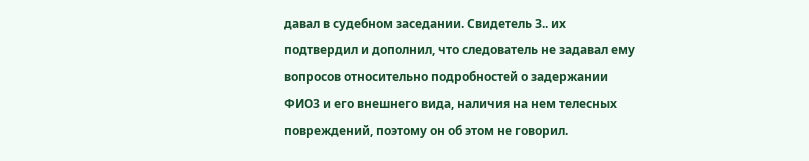давал в судебном заседании. Свидетель З.. их подтвердил и дополнил, что следователь не задавал ему вопросов относительно подробностей о задержании ФИО3 и его внешнего вида, наличия на нем телесных повреждений, поэтому он об этом не говорил.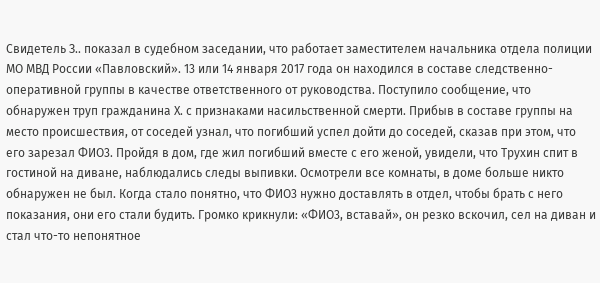Свидетель З.. показал в судебном заседании, что работает заместителем начальника отдела полиции МО МВД России «Павловский». 13 или 14 января 2017 года он находился в составе следственно-оперативной группы в качестве ответственного от руководства. Поступило сообщение, что обнаружен труп гражданина Х. с признаками насильственной смерти. Прибыв в составе группы на место происшествия, от соседей узнал, что погибший успел дойти до соседей, сказав при этом, что его зарезал ФИО3. Пройдя в дом, где жил погибший вместе с его женой, увидели, что Трухин спит в гостиной на диване, наблюдались следы выпивки. Осмотрели все комнаты, в доме больше никто обнаружен не был. Когда стало понятно, что ФИО3 нужно доставлять в отдел, чтобы брать с него показания, они его стали будить. Громко крикнули: «ФИО3, вставай», он резко вскочил, сел на диван и стал что-то непонятное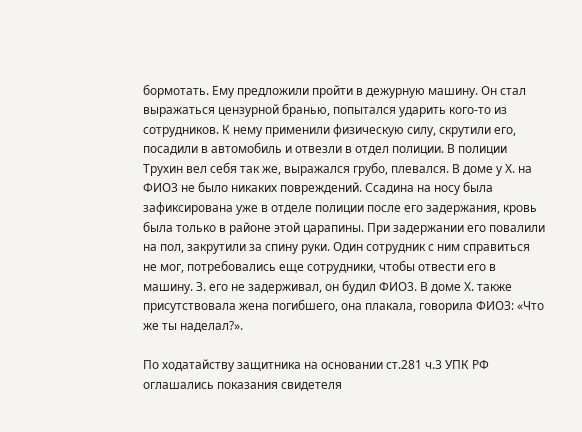бормотать. Ему предложили пройти в дежурную машину. Он стал выражаться цензурной бранью, попытался ударить кого-то из сотрудников. К нему применили физическую силу, скрутили его, посадили в автомобиль и отвезли в отдел полиции. В полиции Трухин вел себя так же, выражался грубо, плевался. В доме у Х. на ФИО3 не было никаких повреждений. Ссадина на носу была зафиксирована уже в отделе полиции после его задержания, кровь была только в районе этой царапины. При задержании его повалили на пол, закрутили за спину руки. Один сотрудник с ним справиться не мог, потребовались еще сотрудники, чтобы отвести его в машину. З. его не задерживал, он будил ФИО3. В доме Х. также присутствовала жена погибшего, она плакала, говорила ФИО3: «Что же ты наделал?».

По ходатайству защитника на основании ст.281 ч.3 УПК РФ оглашались показания свидетеля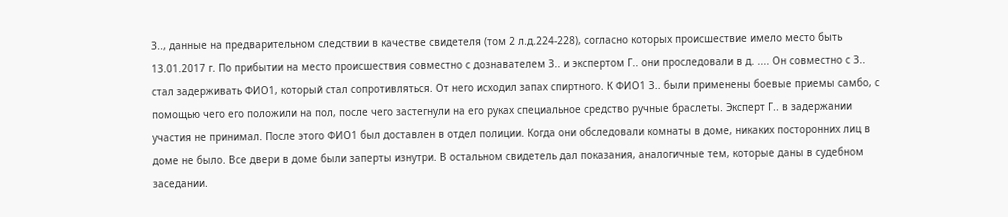З.., данные на предварительном следствии в качестве свидетеля (том 2 л.д.224-228), согласно которых происшествие имело место быть 13.01.2017 г. По прибытии на место происшествия совместно с дознавателем З.. и экспертом Г.. они проследовали в д. .... Он совместно с З.. стал задерживать ФИО1, который стал сопротивляться. От него исходил запах спиртного. К ФИО1 З.. были применены боевые приемы самбо, с помощью чего его положили на пол, после чего застегнули на его руках специальное средство ручные браслеты. Эксперт Г.. в задержании участия не принимал. После этого ФИО1 был доставлен в отдел полиции. Когда они обследовали комнаты в доме, никаких посторонних лиц в доме не было. Все двери в доме были заперты изнутри. В остальном свидетель дал показания, аналогичные тем, которые даны в судебном заседании.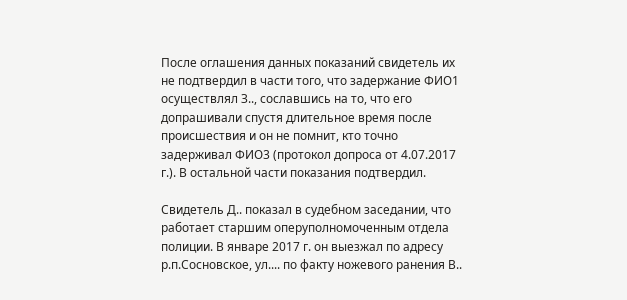После оглашения данных показаний свидетель их не подтвердил в части того, что задержание ФИО1 осуществлял З.., сославшись на то, что его допрашивали спустя длительное время после происшествия и он не помнит, кто точно задерживал ФИО3 (протокол допроса от 4.07.2017 г.). В остальной части показания подтвердил.

Свидетель Д.. показал в судебном заседании, что работает старшим оперуполномоченным отдела полиции. В январе 2017 г. он выезжал по адресу р.п.Сосновское, ул.... по факту ножевого ранения В..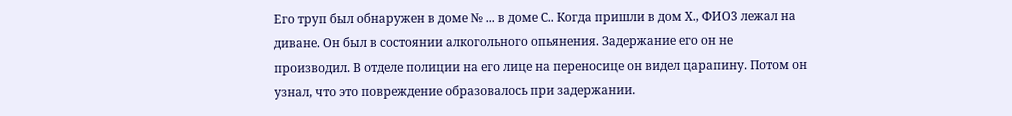Его труп был обнаружен в доме № ... в доме С.. Когда пришли в дом Х., ФИО3 лежал на диване. Он был в состоянии алкогольного опьянения. Задержание его он не производил. В отделе полиции на его лице на переносице он видел царапину. Потом он узнал, что это повреждение образовалось при задержании.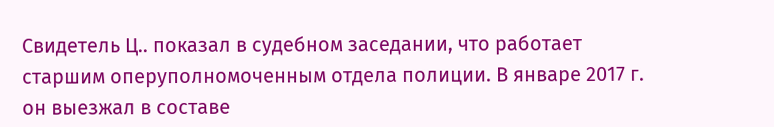Свидетель Ц.. показал в судебном заседании, что работает старшим оперуполномоченным отдела полиции. В январе 2017 г. он выезжал в составе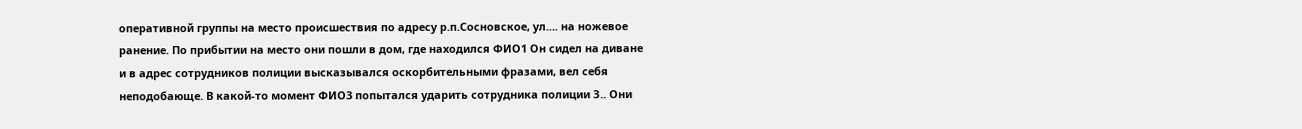оперативной группы на место происшествия по адресу р.п.Сосновское, ул.... на ножевое ранение. По прибытии на место они пошли в дом, где находился ФИО1 Он сидел на диване и в адрес сотрудников полиции высказывался оскорбительными фразами, вел себя неподобающе. В какой-то момент ФИО3 попытался ударить сотрудника полиции З.. Они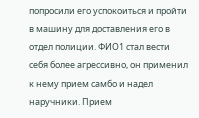попросили его успокоиться и пройти в машину для доставления его в отдел полиции. ФИО1 стал вести себя более агрессивно, он применил к нему прием самбо и надел наручники. Прием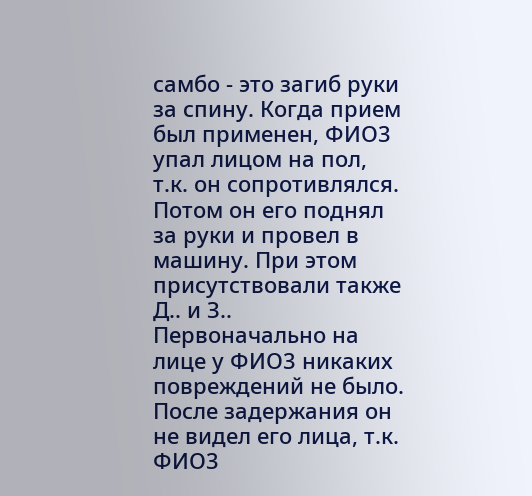самбо - это загиб руки за спину. Когда прием был применен, ФИО3 упал лицом на пол, т.к. он сопротивлялся. Потом он его поднял за руки и провел в машину. При этом присутствовали также Д.. и З.. Первоначально на лице у ФИО3 никаких повреждений не было. После задержания он не видел его лица, т.к. ФИО3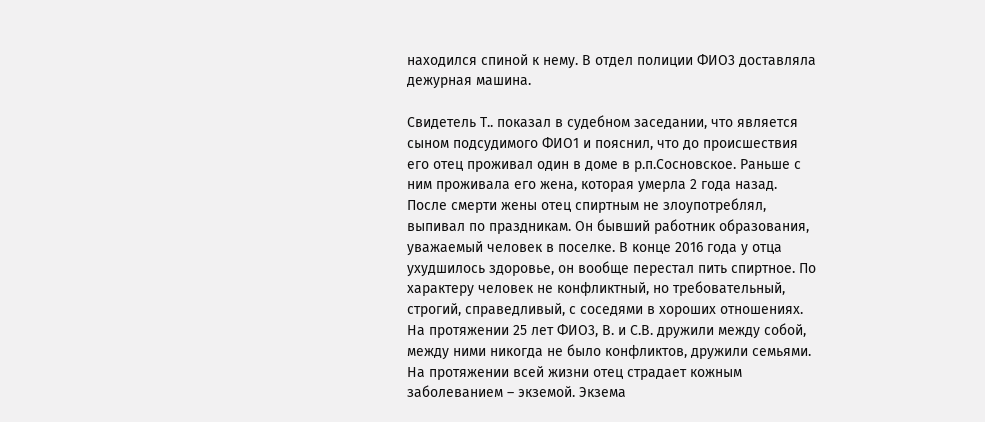находился спиной к нему. В отдел полиции ФИО3 доставляла дежурная машина.

Свидетель Т.. показал в судебном заседании, что является сыном подсудимого ФИО1 и пояснил, что до происшествия его отец проживал один в доме в р.п.Сосновское. Раньше с ним проживала его жена, которая умерла 2 года назад. После смерти жены отец спиртным не злоупотреблял, выпивал по праздникам. Он бывший работник образования, уважаемый человек в поселке. В конце 2016 года у отца ухудшилось здоровье, он вообще перестал пить спиртное. По характеру человек не конфликтный, но требовательный, строгий, справедливый, с соседями в хороших отношениях. На протяжении 25 лет ФИО3, В. и С.В. дружили между собой, между ними никогда не было конфликтов, дружили семьями. На протяжении всей жизни отец страдает кожным заболеванием – экземой. Экзема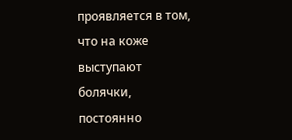проявляется в том, что на коже выступают болячки, постоянно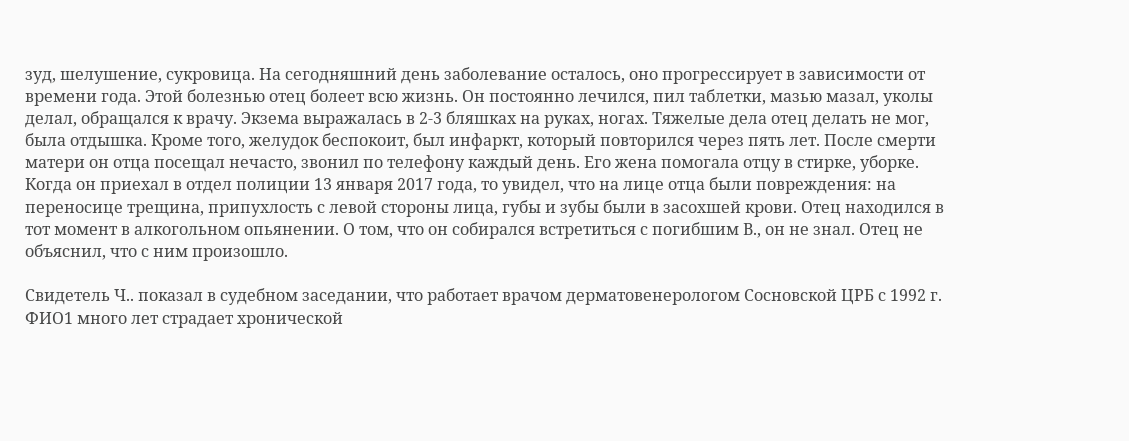зуд, шелушение, сукровица. На сегодняшний день заболевание осталось, оно прогрессирует в зависимости от времени года. Этой болезнью отец болеет всю жизнь. Он постоянно лечился, пил таблетки, мазью мазал, уколы делал, обращался к врачу. Экзема выражалась в 2-3 бляшках на руках, ногах. Тяжелые дела отец делать не мог, была отдышка. Кроме того, желудок беспокоит, был инфаркт, который повторился через пять лет. После смерти матери он отца посещал нечасто, звонил по телефону каждый день. Его жена помогала отцу в стирке, уборке. Когда он приехал в отдел полиции 13 января 2017 года, то увидел, что на лице отца были повреждения: на переносице трещина, припухлость с левой стороны лица, губы и зубы были в засохшей крови. Отец находился в тот момент в алкогольном опьянении. О том, что он собирался встретиться с погибшим В., он не знал. Отец не объяснил, что с ним произошло.

Свидетель Ч.. показал в судебном заседании, что работает врачом дерматовенерологом Сосновской ЦРБ с 1992 г. ФИО1 много лет страдает хронической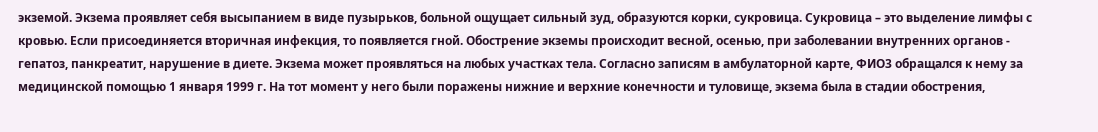экземой. Экзема проявляет себя высыпанием в виде пузырьков, больной ощущает сильный зуд, образуются корки, сукровица. Сукровица – это выделение лимфы с кровью. Если присоединяется вторичная инфекция, то появляется гной. Обострение экземы происходит весной, осенью, при заболевании внутренних органов - гепатоз, панкреатит, нарушение в диете. Экзема может проявляться на любых участках тела. Согласно записям в амбулаторной карте, ФИО3 обращался к нему за медицинской помощью 1 января 1999 г. На тот момент у него были поражены нижние и верхние конечности и туловище, экзема была в стадии обострения,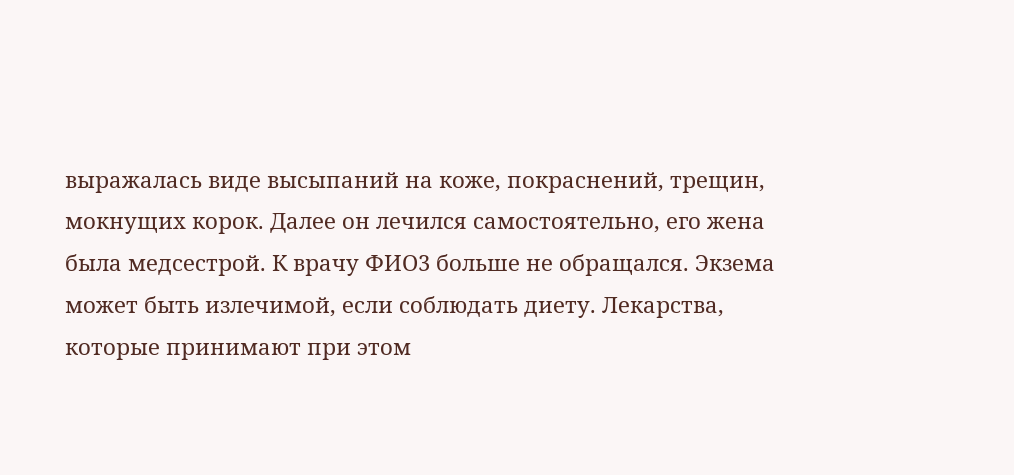выражалась виде высыпаний на коже, покраснений, трещин, мокнущих корок. Далее он лечился самостоятельно, его жена была медсестрой. К врачу ФИО3 больше не обращался. Экзема может быть излечимой, если соблюдать диету. Лекарства, которые принимают при этом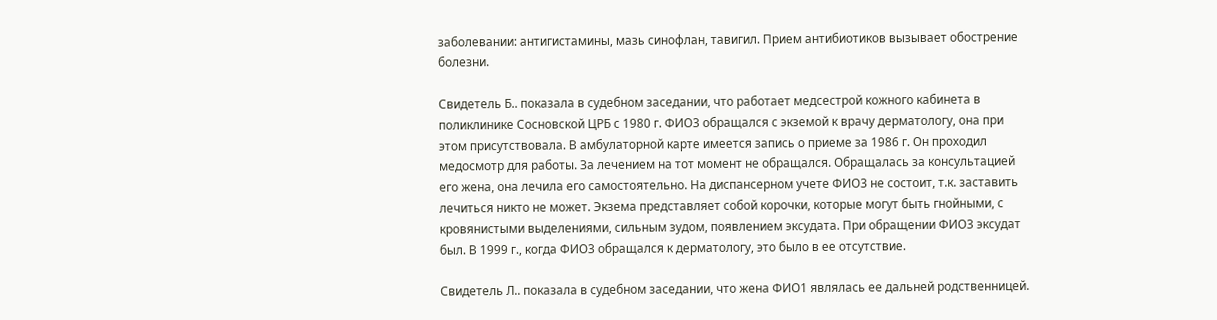заболевании: антигистамины, мазь синофлан, тавигил. Прием антибиотиков вызывает обострение болезни.

Свидетель Б.. показала в судебном заседании, что работает медсестрой кожного кабинета в поликлинике Сосновской ЦРБ с 1980 г. ФИО3 обращался с экземой к врачу дерматологу, она при этом присутствовала. В амбулаторной карте имеется запись о приеме за 1986 г. Он проходил медосмотр для работы. За лечением на тот момент не обращался. Обращалась за консультацией его жена, она лечила его самостоятельно. На диспансерном учете ФИО3 не состоит, т.к. заставить лечиться никто не может. Экзема представляет собой корочки, которые могут быть гнойными, с кровянистыми выделениями, сильным зудом, появлением эксудата. При обращении ФИО3 эксудат был. В 1999 г., когда ФИО3 обращался к дерматологу, это было в ее отсутствие.

Свидетель Л.. показала в судебном заседании, что жена ФИО1 являлась ее дальней родственницей.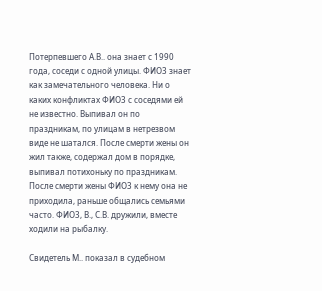Потерпевшего А.В.. она знает с 1990 года, соседи с одной улицы. ФИО3 знает как замечательного человека. Ни о каких конфликтах ФИО3 с соседями ей не известно. Выпивал он по праздникам, по улицам в нетрезвом виде не шатался. После смерти жены он жил также, содержал дом в порядке, выпивал потихоньку по праздникам. После смерти жены ФИО3 к нему она не приходила, раньше общались семьями часто. ФИО3, В., С.В. дружили, вместе ходили на рыбалку.

Свидетель М.. показал в судебном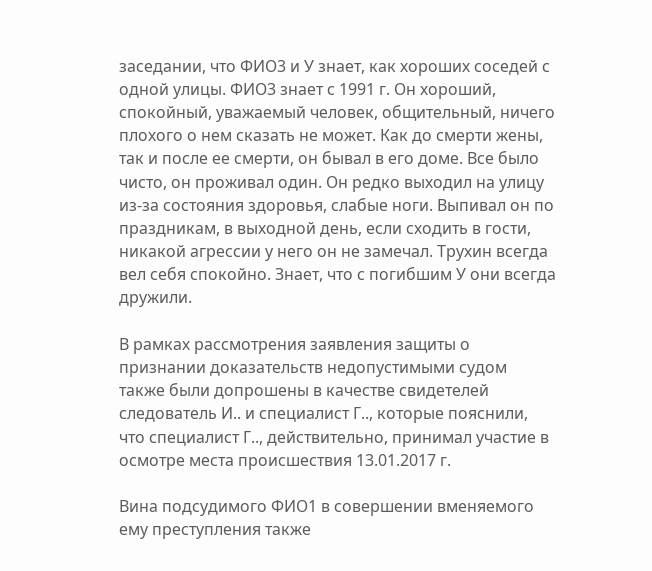заседании, что ФИО3 и У знает, как хороших соседей с одной улицы. ФИО3 знает с 1991 г. Он хороший, спокойный, уважаемый человек, общительный, ничего плохого о нем сказать не может. Как до смерти жены, так и после ее смерти, он бывал в его доме. Все было чисто, он проживал один. Он редко выходил на улицу из-за состояния здоровья, слабые ноги. Выпивал он по праздникам, в выходной день, если сходить в гости, никакой агрессии у него он не замечал. Трухин всегда вел себя спокойно. Знает, что с погибшим У они всегда дружили.

В рамках рассмотрения заявления защиты о признании доказательств недопустимыми судом также были допрошены в качестве свидетелей следователь И.. и специалист Г.., которые пояснили, что специалист Г.., действительно, принимал участие в осмотре места происшествия 13.01.2017 г.

Вина подсудимого ФИО1 в совершении вменяемого ему преступления также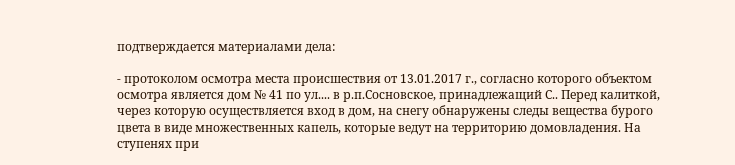подтверждается материалами дела:

- протоколом осмотра места происшествия от 13.01.2017 г., согласно которого объектом осмотра является дом № 41 по ул.... в р.п.Сосновское, принадлежащий С.. Перед калиткой, через которую осуществляется вход в дом, на снегу обнаружены следы вещества бурого цвета в виде множественных капель, которые ведут на территорию домовладения. На ступенях при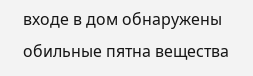входе в дом обнаружены обильные пятна вещества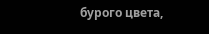бурого цвета,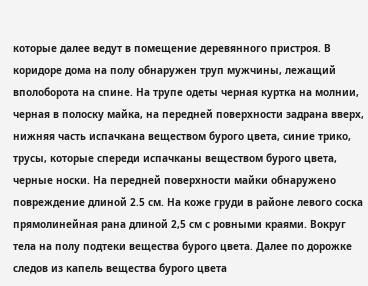которые далее ведут в помещение деревянного пристроя. В коридоре дома на полу обнаружен труп мужчины, лежащий вполоборота на спине. На трупе одеты черная куртка на молнии, черная в полоску майка, на передней поверхности задрана вверх, нижняя часть испачкана веществом бурого цвета, синие трико, трусы, которые спереди испачканы веществом бурого цвета, черные носки. На передней поверхности майки обнаружено повреждение длиной 2.5 см. На коже груди в районе левого соска прямолинейная рана длиной 2,5 см с ровными краями. Вокруг тела на полу подтеки вещества бурого цвета. Далее по дорожке следов из капель вещества бурого цвета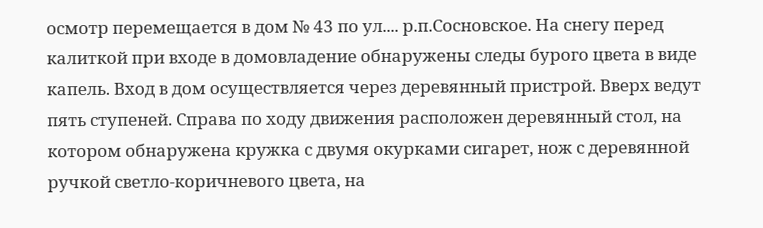осмотр перемещается в дом № 43 по ул.... р.п.Сосновское. На снегу перед калиткой при входе в домовладение обнаружены следы бурого цвета в виде капель. Вход в дом осуществляется через деревянный пристрой. Вверх ведут пять ступеней. Справа по ходу движения расположен деревянный стол, на котором обнаружена кружка с двумя окурками сигарет, нож с деревянной ручкой светло-коричневого цвета, на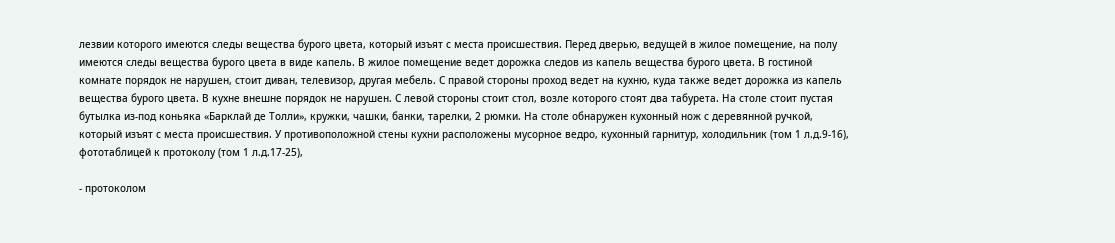лезвии которого имеются следы вещества бурого цвета, который изъят с места происшествия. Перед дверью, ведущей в жилое помещение, на полу имеются следы вещества бурого цвета в виде капель. В жилое помещение ведет дорожка следов из капель вещества бурого цвета. В гостиной комнате порядок не нарушен, стоит диван, телевизор, другая мебель. С правой стороны проход ведет на кухню, куда также ведет дорожка из капель вещества бурого цвета. В кухне внешне порядок не нарушен. С левой стороны стоит стол, возле которого стоят два табурета. На столе стоит пустая бутылка из-под коньяка «Барклай де Толли», кружки, чашки, банки, тарелки, 2 рюмки. На столе обнаружен кухонный нож с деревянной ручкой, который изъят с места происшествия. У противоположной стены кухни расположены мусорное ведро, кухонный гарнитур, холодильник (том 1 л.д.9-16), фототаблицей к протоколу (том 1 л.д.17-25),

- протоколом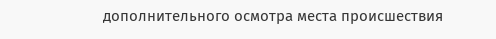дополнительного осмотра места происшествия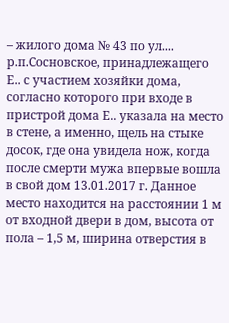– жилого дома № 43 по ул.... р.п.Сосновское, принадлежащего Е.. с участием хозяйки дома, согласно которого при входе в пристрой дома Е.. указала на место в стене, а именно, щель на стыке досок, где она увидела нож, когда после смерти мужа впервые вошла в свой дом 13.01.2017 г. Данное место находится на расстоянии 1 м от входной двери в дом, высота от пола – 1,5 м, ширина отверстия в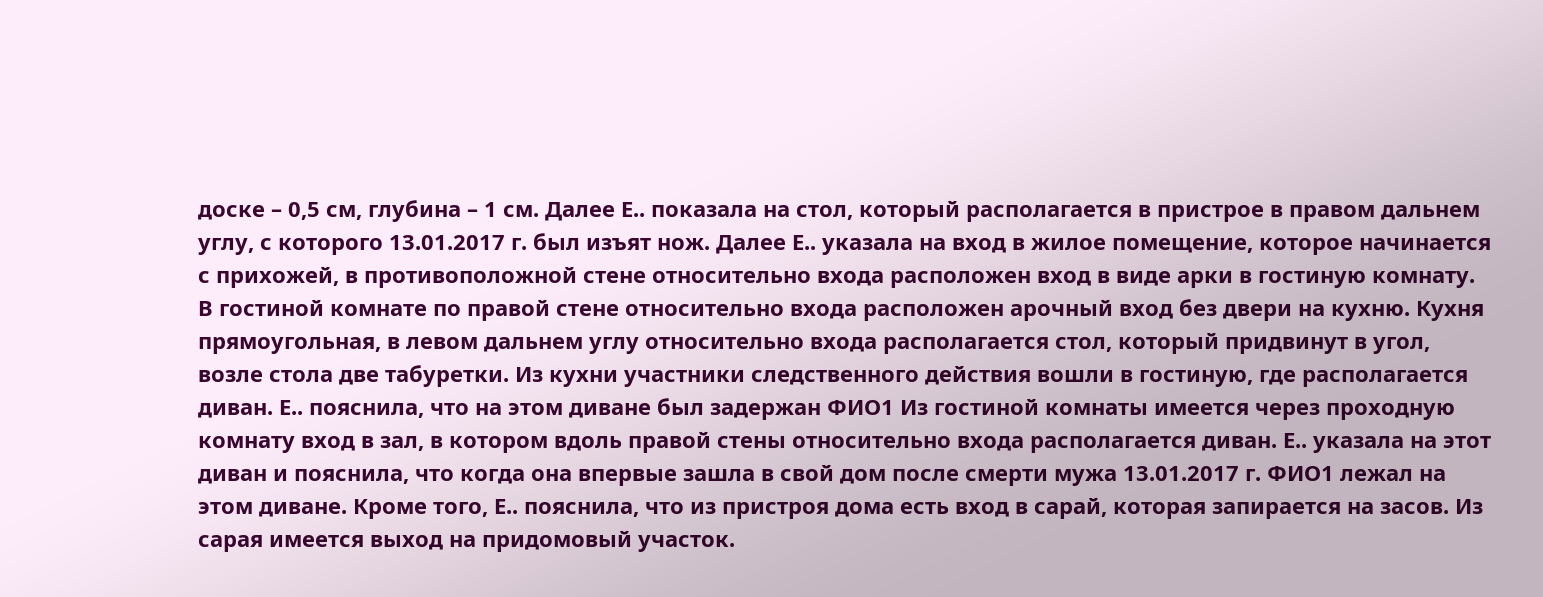доске – 0,5 см, глубина – 1 см. Далее Е.. показала на стол, который располагается в пристрое в правом дальнем углу, с которого 13.01.2017 г. был изъят нож. Далее Е.. указала на вход в жилое помещение, которое начинается с прихожей, в противоположной стене относительно входа расположен вход в виде арки в гостиную комнату. В гостиной комнате по правой стене относительно входа расположен арочный вход без двери на кухню. Кухня прямоугольная, в левом дальнем углу относительно входа располагается стол, который придвинут в угол, возле стола две табуретки. Из кухни участники следственного действия вошли в гостиную, где располагается диван. Е.. пояснила, что на этом диване был задержан ФИО1 Из гостиной комнаты имеется через проходную комнату вход в зал, в котором вдоль правой стены относительно входа располагается диван. Е.. указала на этот диван и пояснила, что когда она впервые зашла в свой дом после смерти мужа 13.01.2017 г. ФИО1 лежал на этом диване. Кроме того, Е.. пояснила, что из пристроя дома есть вход в сарай, которая запирается на засов. Из сарая имеется выход на придомовый участок.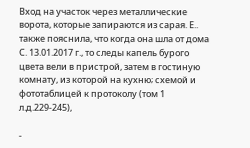Вход на участок через металлические ворота, которые запираются из сарая. Е.. также пояснила, что когда она шла от дома С. 13.01.2017 г., то следы капель бурого цвета вели в пристрой, затем в гостиную комнату, из которой на кухню; схемой и фототаблицей к протоколу (том 1 л.д.229-245),

-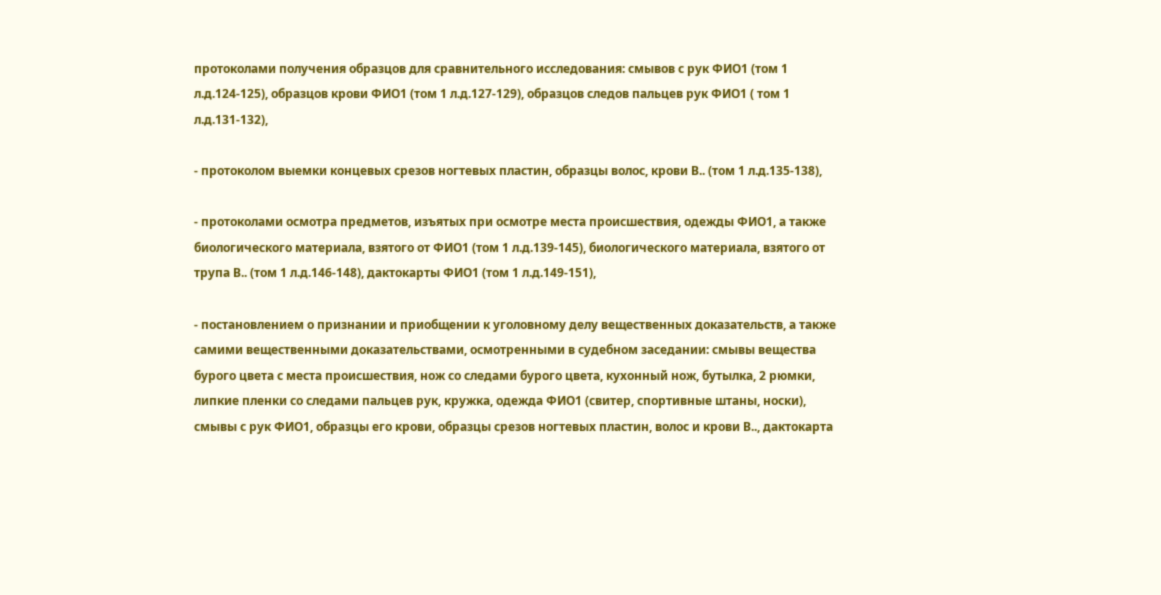протоколами получения образцов для сравнительного исследования: смывов с рук ФИО1 (том 1 л.д.124-125), образцов крови ФИО1 (том 1 л.д.127-129), образцов следов пальцев рук ФИО1 ( том 1 л.д.131-132),

- протоколом выемки концевых срезов ногтевых пластин, образцы волос, крови В.. (том 1 л.д.135-138),

- протоколами осмотра предметов, изъятых при осмотре места происшествия, одежды ФИО1, а также биологического материала, взятого от ФИО1 (том 1 л.д.139-145), биологического материала, взятого от трупа В.. (том 1 л.д.146-148), дактокарты ФИО1 (том 1 л.д.149-151),

- постановлением о признании и приобщении к уголовному делу вещественных доказательств, а также самими вещественными доказательствами, осмотренными в судебном заседании: смывы вещества бурого цвета с места происшествия, нож со следами бурого цвета, кухонный нож, бутылка, 2 рюмки, липкие пленки со следами пальцев рук, кружка, одежда ФИО1 (свитер, спортивные штаны, носки), смывы с рук ФИО1, образцы его крови, образцы срезов ногтевых пластин, волос и крови В.., дактокарта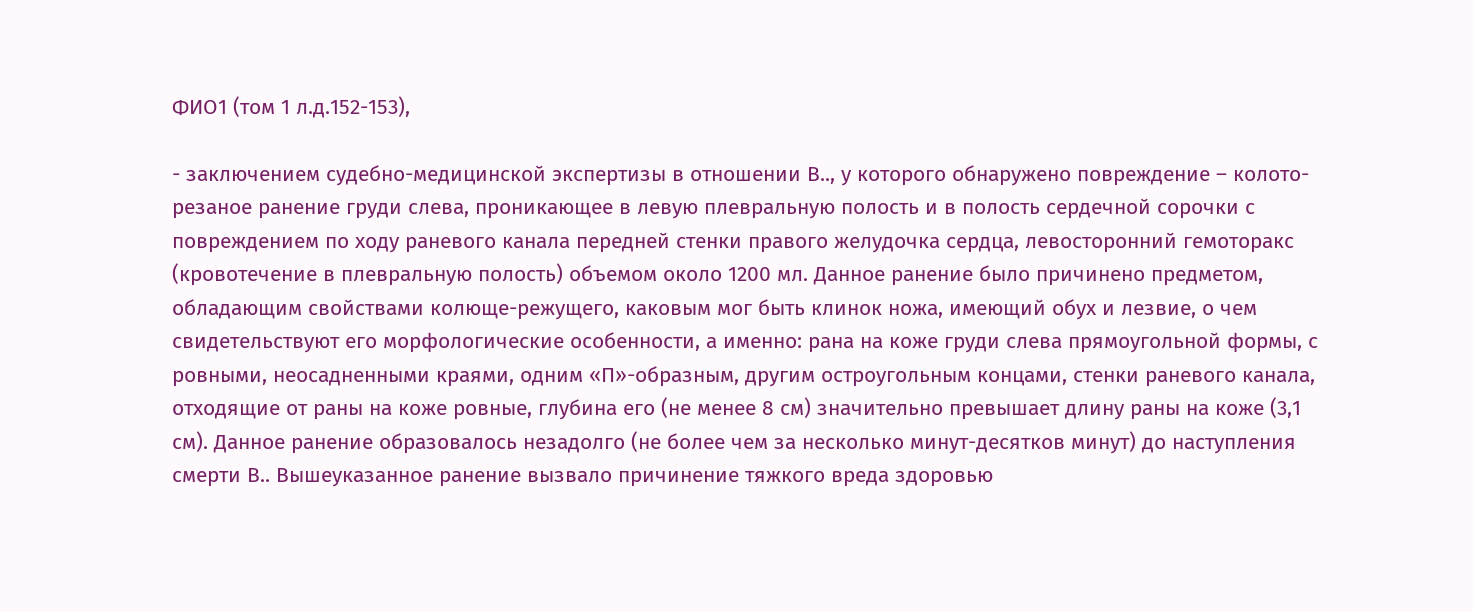ФИО1 (том 1 л.д.152-153),

- заключением судебно-медицинской экспертизы в отношении В.., у которого обнаружено повреждение – колото-резаное ранение груди слева, проникающее в левую плевральную полость и в полость сердечной сорочки с повреждением по ходу раневого канала передней стенки правого желудочка сердца, левосторонний гемоторакс (кровотечение в плевральную полость) объемом около 1200 мл. Данное ранение было причинено предметом, обладающим свойствами колюще-режущего, каковым мог быть клинок ножа, имеющий обух и лезвие, о чем свидетельствуют его морфологические особенности, а именно: рана на коже груди слева прямоугольной формы, с ровными, неосадненными краями, одним «П»-образным, другим остроугольным концами, стенки раневого канала, отходящие от раны на коже ровные, глубина его (не менее 8 см) значительно превышает длину раны на коже (3,1 см). Данное ранение образовалось незадолго (не более чем за несколько минут-десятков минут) до наступления смерти В.. Вышеуказанное ранение вызвало причинение тяжкого вреда здоровью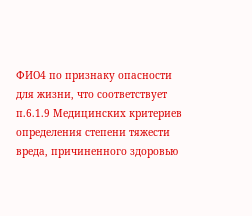ФИО4 по признаку опасности для жизни, что соответствует п.6.1.9 Медицинских критериев определения степени тяжести вреда, причиненного здоровью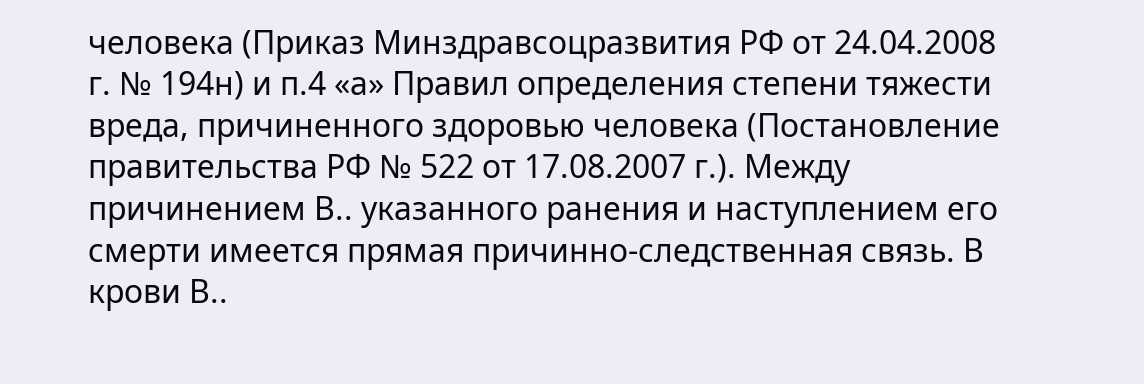человека (Приказ Минздравсоцразвития РФ от 24.04.2008 г. № 194н) и п.4 «а» Правил определения степени тяжести вреда, причиненного здоровью человека (Постановление правительства РФ № 522 от 17.08.2007 г.). Между причинением В.. указанного ранения и наступлением его смерти имеется прямая причинно-следственная связь. В крови В..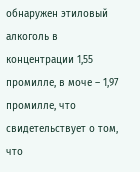обнаружен этиловый алкоголь в концентрации 1,55 промилле, в моче – 1,97 промилле, что свидетельствует о том, что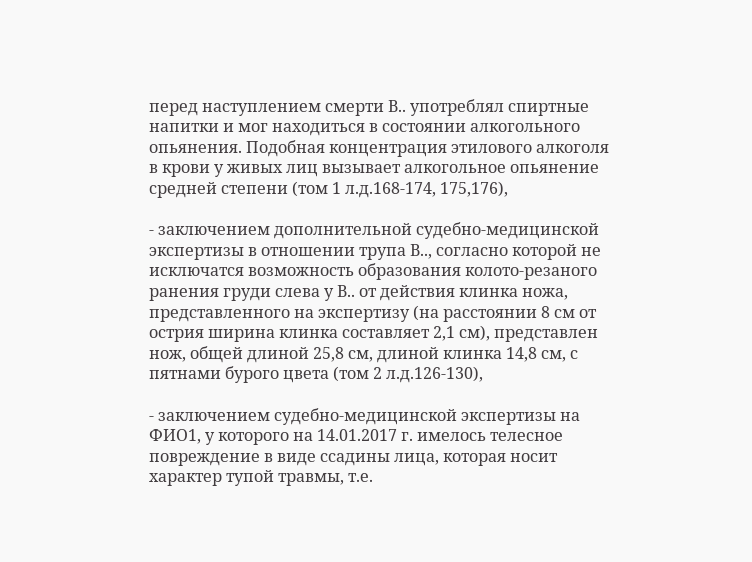перед наступлением смерти В.. употреблял спиртные напитки и мог находиться в состоянии алкогольного опьянения. Подобная концентрация этилового алкоголя в крови у живых лиц вызывает алкогольное опьянение средней степени (том 1 л.д.168-174, 175,176),

- заключением дополнительной судебно-медицинской экспертизы в отношении трупа В.., согласно которой не исключатся возможность образования колото-резаного ранения груди слева у В.. от действия клинка ножа, представленного на экспертизу (на расстоянии 8 см от острия ширина клинка составляет 2,1 см), представлен нож, общей длиной 25,8 см, длиной клинка 14,8 см, с пятнами бурого цвета (том 2 л.д.126-130),

- заключением судебно-медицинской экспертизы на ФИО1, у которого на 14.01.2017 г. имелось телесное повреждение в виде ссадины лица, которая носит характер тупой травмы, т.е.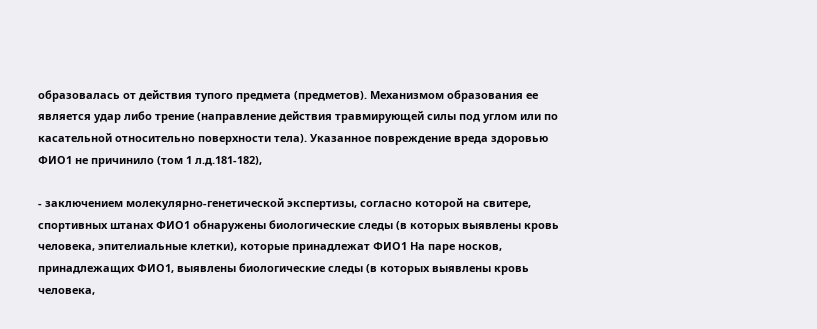образовалась от действия тупого предмета (предметов). Механизмом образования ее является удар либо трение (направление действия травмирующей силы под углом или по касательной относительно поверхности тела). Указанное повреждение вреда здоровью ФИО1 не причинило (том 1 л.д.181-182),

- заключением молекулярно-генетической экспертизы, согласно которой на свитере, спортивных штанах ФИО1 обнаружены биологические следы (в которых выявлены кровь человека, эпителиальные клетки), которые принадлежат ФИО1 На паре носков, принадлежащих ФИО1, выявлены биологические следы (в которых выявлены кровь человека,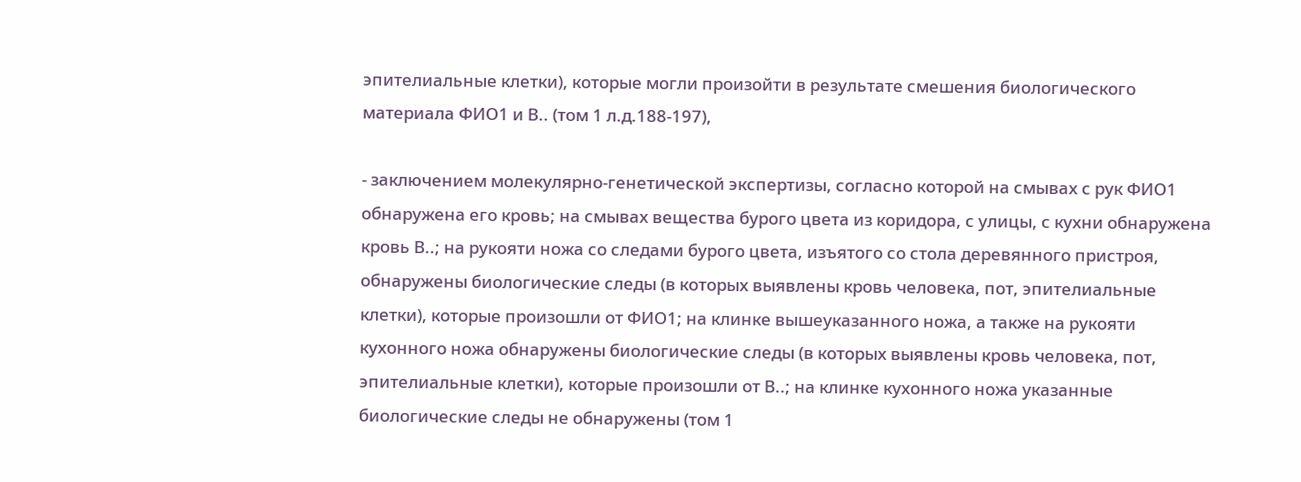эпителиальные клетки), которые могли произойти в результате смешения биологического материала ФИО1 и В.. (том 1 л.д.188-197),

- заключением молекулярно-генетической экспертизы, согласно которой на смывах с рук ФИО1 обнаружена его кровь; на смывах вещества бурого цвета из коридора, с улицы, с кухни обнаружена кровь В..; на рукояти ножа со следами бурого цвета, изъятого со стола деревянного пристроя, обнаружены биологические следы (в которых выявлены кровь человека, пот, эпителиальные клетки), которые произошли от ФИО1; на клинке вышеуказанного ножа, а также на рукояти кухонного ножа обнаружены биологические следы (в которых выявлены кровь человека, пот, эпителиальные клетки), которые произошли от В..; на клинке кухонного ножа указанные биологические следы не обнаружены (том 1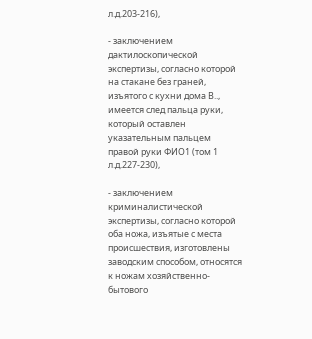л.д.203-216),

- заключением дактилоскопической экспертизы, согласно которой на стакане без граней, изъятого с кухни дома В.., имеется след пальца руки, который оставлен указательным пальцем правой руки ФИО1 (том 1 л.д.227-230),

- заключением криминалистической экспертизы, согласно которой оба ножа, изъятые с места происшествия, изготовлены заводским способом, относятся к ножам хозяйственно-бытового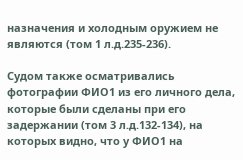назначения и холодным оружием не являются (том 1 л.д.235-236).

Судом также осматривались фотографии ФИО1 из его личного дела, которые были сделаны при его задержании (том 3 л.д.132-134), на которых видно, что у ФИО1 на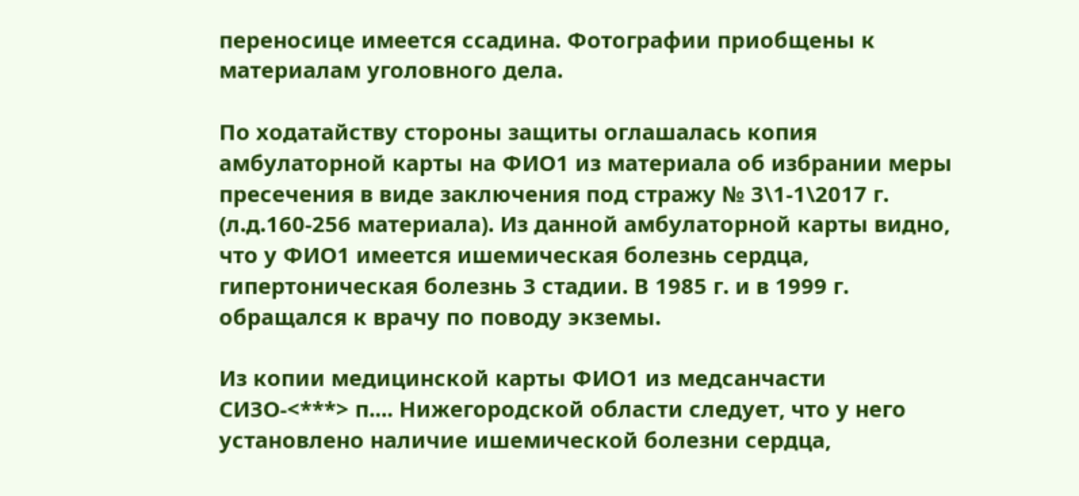переносице имеется ссадина. Фотографии приобщены к материалам уголовного дела.

По ходатайству стороны защиты оглашалась копия амбулаторной карты на ФИО1 из материала об избрании меры пресечения в виде заключения под стражу № 3\1-1\2017 г. (л.д.160-256 материала). Из данной амбулаторной карты видно, что у ФИО1 имеется ишемическая болезнь сердца, гипертоническая болезнь 3 стадии. В 1985 г. и в 1999 г. обращался к врачу по поводу экземы.

Из копии медицинской карты ФИО1 из медсанчасти СИЗО-<***> п.... Нижегородской области следует, что у него установлено наличие ишемической болезни сердца,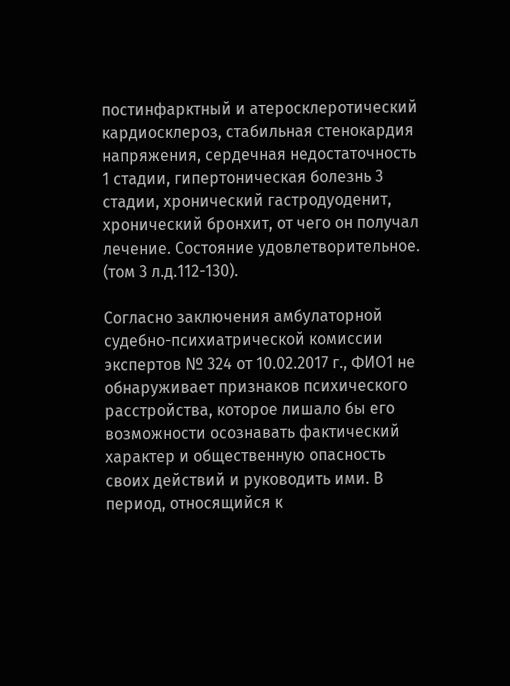постинфарктный и атеросклеротический кардиосклероз, стабильная стенокардия напряжения, сердечная недостаточность 1 стадии, гипертоническая болезнь 3 стадии, хронический гастродуоденит, хронический бронхит, от чего он получал лечение. Состояние удовлетворительное. (том 3 л.д.112-130).

Согласно заключения амбулаторной судебно-психиатрической комиссии экспертов № 324 от 10.02.2017 г., ФИО1 не обнаруживает признаков психического расстройства, которое лишало бы его возможности осознавать фактический характер и общественную опасность своих действий и руководить ими. В период, относящийся к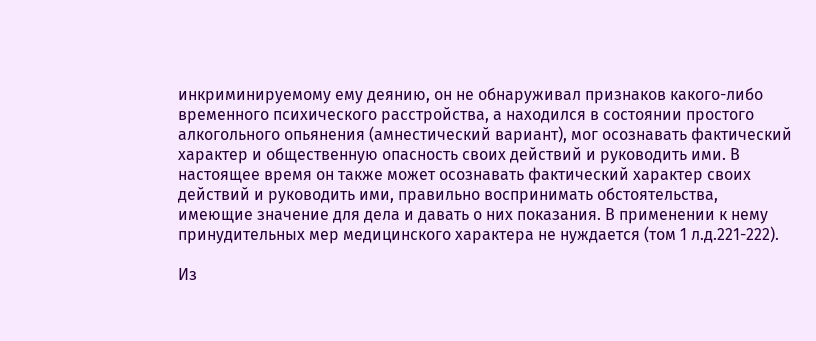инкриминируемому ему деянию, он не обнаруживал признаков какого-либо временного психического расстройства, а находился в состоянии простого алкогольного опьянения (амнестический вариант), мог осознавать фактический характер и общественную опасность своих действий и руководить ими. В настоящее время он также может осознавать фактический характер своих действий и руководить ими, правильно воспринимать обстоятельства, имеющие значение для дела и давать о них показания. В применении к нему принудительных мер медицинского характера не нуждается (том 1 л.д.221-222).

Из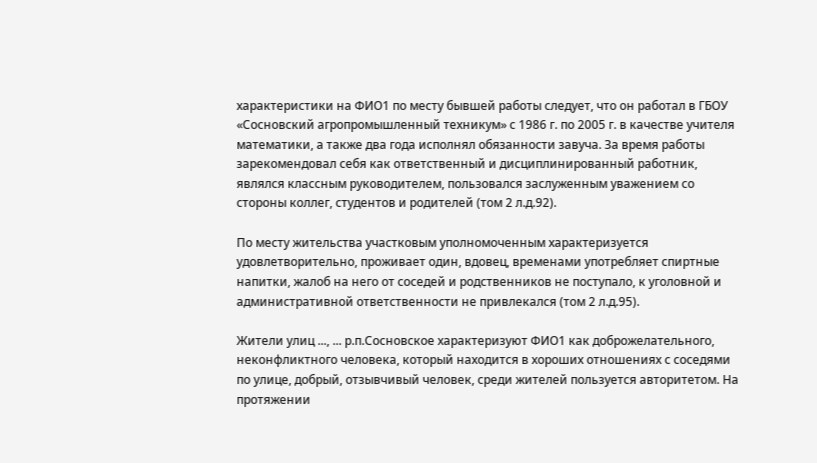характеристики на ФИО1 по месту бывшей работы следует, что он работал в ГБОУ «Сосновский агропромышленный техникум» с 1986 г. по 2005 г. в качестве учителя математики, а также два года исполнял обязанности завуча. За время работы зарекомендовал себя как ответственный и дисциплинированный работник, являлся классным руководителем, пользовался заслуженным уважением со стороны коллег, студентов и родителей (том 2 л.д.92).

По месту жительства участковым уполномоченным характеризуется удовлетворительно, проживает один, вдовец, временами употребляет спиртные напитки, жалоб на него от соседей и родственников не поступало, к уголовной и административной ответственности не привлекался (том 2 л.д.95).

Жители улиц ..., ... р.п.Сосновское характеризуют ФИО1 как доброжелательного, неконфликтного человека, который находится в хороших отношениях с соседями по улице, добрый, отзывчивый человек, среди жителей пользуется авторитетом. На протяжении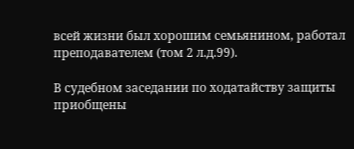всей жизни был хорошим семьянином, работал преподавателем (том 2 л.д.99).

В судебном заседании по ходатайству защиты приобщены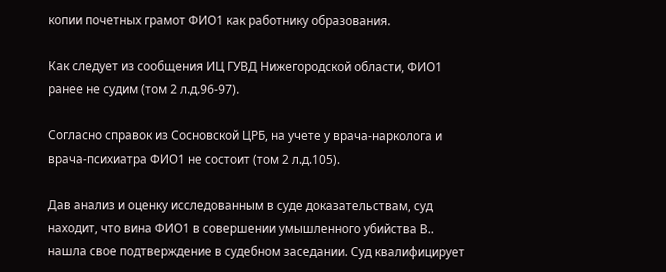копии почетных грамот ФИО1 как работнику образования.

Как следует из сообщения ИЦ ГУВД Нижегородской области, ФИО1 ранее не судим (том 2 л.д.96-97).

Согласно справок из Сосновской ЦРБ, на учете у врача-нарколога и врача-психиатра ФИО1 не состоит (том 2 л.д.105).

Дав анализ и оценку исследованным в суде доказательствам, суд находит, что вина ФИО1 в совершении умышленного убийства В.. нашла свое подтверждение в судебном заседании. Суд квалифицирует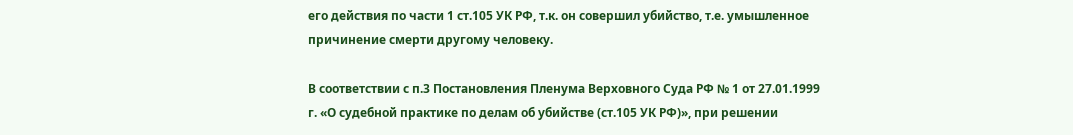его действия по части 1 ст.105 УК РФ, т.к. он совершил убийство, т.е. умышленное причинение смерти другому человеку.

В соответствии с п.3 Постановления Пленума Верховного Суда РФ № 1 от 27.01.1999 г. «О судебной практике по делам об убийстве (ст.105 УК РФ)», при решении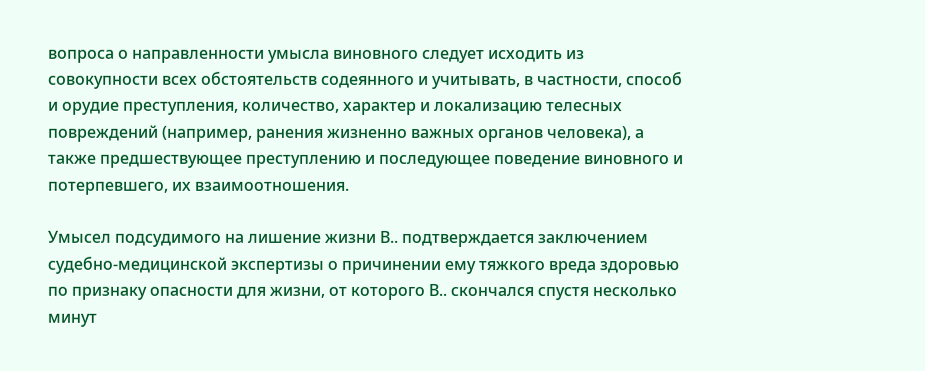вопроса о направленности умысла виновного следует исходить из совокупности всех обстоятельств содеянного и учитывать, в частности, способ и орудие преступления, количество, характер и локализацию телесных повреждений (например, ранения жизненно важных органов человека), а также предшествующее преступлению и последующее поведение виновного и потерпевшего, их взаимоотношения.

Умысел подсудимого на лишение жизни В.. подтверждается заключением судебно-медицинской экспертизы о причинении ему тяжкого вреда здоровью по признаку опасности для жизни, от которого В.. скончался спустя несколько минут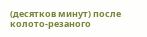(десятков минут) после колото-резаного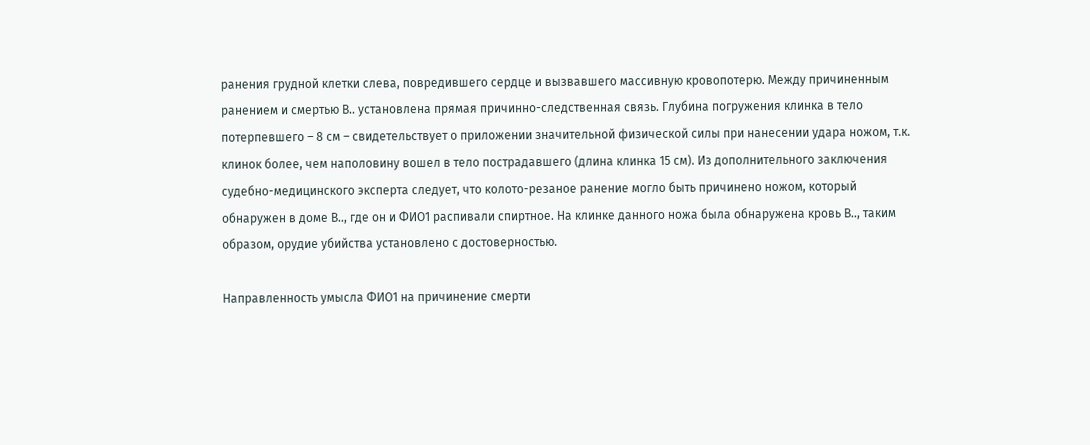ранения грудной клетки слева, повредившего сердце и вызвавшего массивную кровопотерю. Между причиненным ранением и смертью В.. установлена прямая причинно-следственная связь. Глубина погружения клинка в тело потерпевшего – 8 см – свидетельствует о приложении значительной физической силы при нанесении удара ножом, т.к. клинок более, чем наполовину вошел в тело пострадавшего (длина клинка 15 см). Из дополнительного заключения судебно-медицинского эксперта следует, что колото-резаное ранение могло быть причинено ножом, который обнаружен в доме В.., где он и ФИО1 распивали спиртное. На клинке данного ножа была обнаружена кровь В.., таким образом, орудие убийства установлено с достоверностью.

Направленность умысла ФИО1 на причинение смерти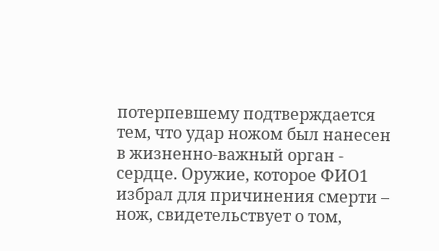потерпевшему подтверждается тем, что удар ножом был нанесен в жизненно-важный орган - сердце. Оружие, которое ФИО1 избрал для причинения смерти – нож, свидетельствует о том,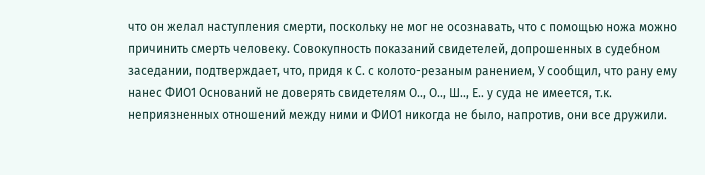что он желал наступления смерти, поскольку не мог не осознавать, что с помощью ножа можно причинить смерть человеку. Совокупность показаний свидетелей, допрошенных в судебном заседании, подтверждает, что, придя к С. с колото-резаным ранением, У сообщил, что рану ему нанес ФИО1 Оснований не доверять свидетелям О.., О.., Ш.., Е.. у суда не имеется, т.к. неприязненных отношений между ними и ФИО1 никогда не было, напротив, они все дружили.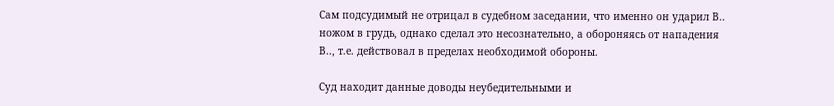Сам подсудимый не отрицал в судебном заседании, что именно он ударил В.. ножом в грудь, однако сделал это несознательно, а обороняясь от нападения В.., т.е. действовал в пределах необходимой обороны.

Суд находит данные доводы неубедительными и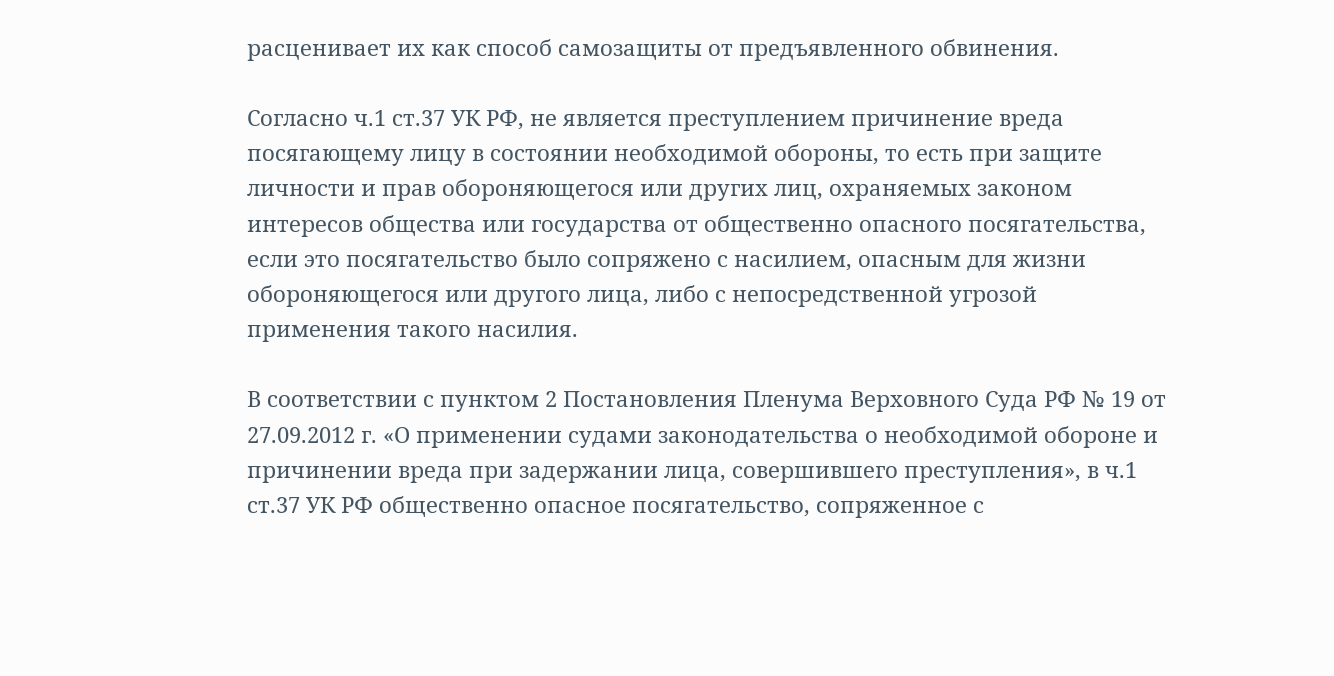расценивает их как способ самозащиты от предъявленного обвинения.

Согласно ч.1 ст.37 УК РФ, не является преступлением причинение вреда посягающему лицу в состоянии необходимой обороны, то есть при защите личности и прав обороняющегося или других лиц, охраняемых законом интересов общества или государства от общественно опасного посягательства, если это посягательство было сопряжено с насилием, опасным для жизни обороняющегося или другого лица, либо с непосредственной угрозой применения такого насилия.

В соответствии с пунктом 2 Постановления Пленума Верховного Суда РФ № 19 от 27.09.2012 г. «О применении судами законодательства о необходимой обороне и причинении вреда при задержании лица, совершившего преступления», в ч.1 ст.37 УК РФ общественно опасное посягательство, сопряженное с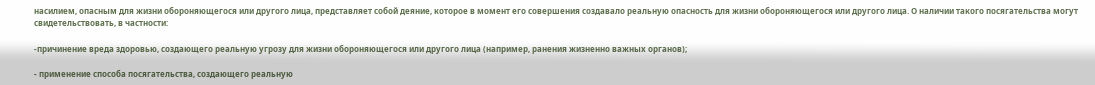насилием, опасным для жизни обороняющегося или другого лица, представляет собой деяние, которое в момент его совершения создавало реальную опасность для жизни обороняющегося или другого лица. О наличии такого посягательства могут свидетельствовать, в частности:

-причинение вреда здоровью, создающего реальную угрозу для жизни обороняющегося или другого лица (например, ранения жизненно важных органов);

- применение способа посягательства, создающего реальную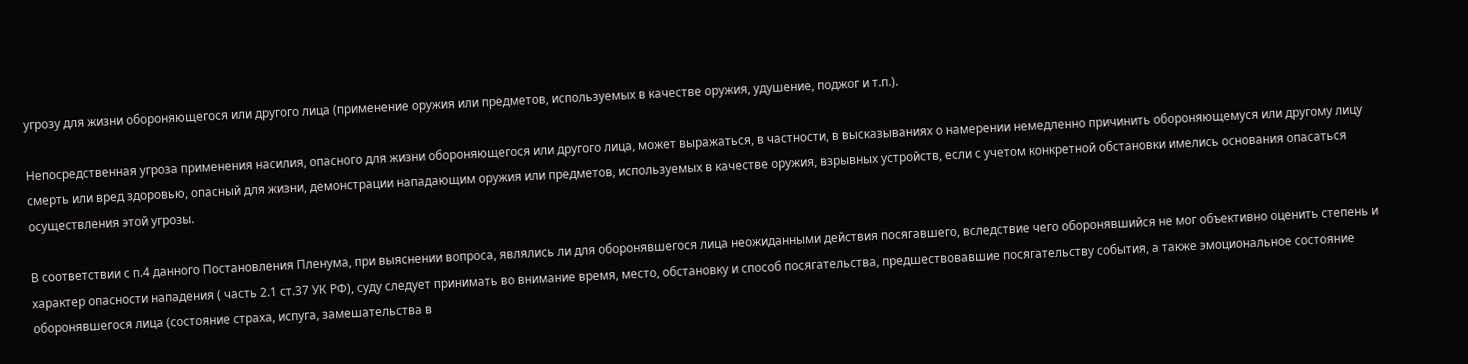угрозу для жизни обороняющегося или другого лица (применение оружия или предметов, используемых в качестве оружия, удушение, поджог и т.п.).

Непосредственная угроза применения насилия, опасного для жизни обороняющегося или другого лица, может выражаться, в частности, в высказываниях о намерении немедленно причинить обороняющемуся или другому лицу смерть или вред здоровью, опасный для жизни, демонстрации нападающим оружия или предметов, используемых в качестве оружия, взрывных устройств, если с учетом конкретной обстановки имелись основания опасаться осуществления этой угрозы.

В соответствии с п.4 данного Постановления Пленума, при выяснении вопроса, являлись ли для оборонявшегося лица неожиданными действия посягавшего, вследствие чего оборонявшийся не мог объективно оценить степень и характер опасности нападения ( часть 2.1 ст.37 УК РФ), суду следует принимать во внимание время, место, обстановку и способ посягательства, предшествовавшие посягательству события, а также эмоциональное состояние оборонявшегося лица (состояние страха, испуга, замешательства в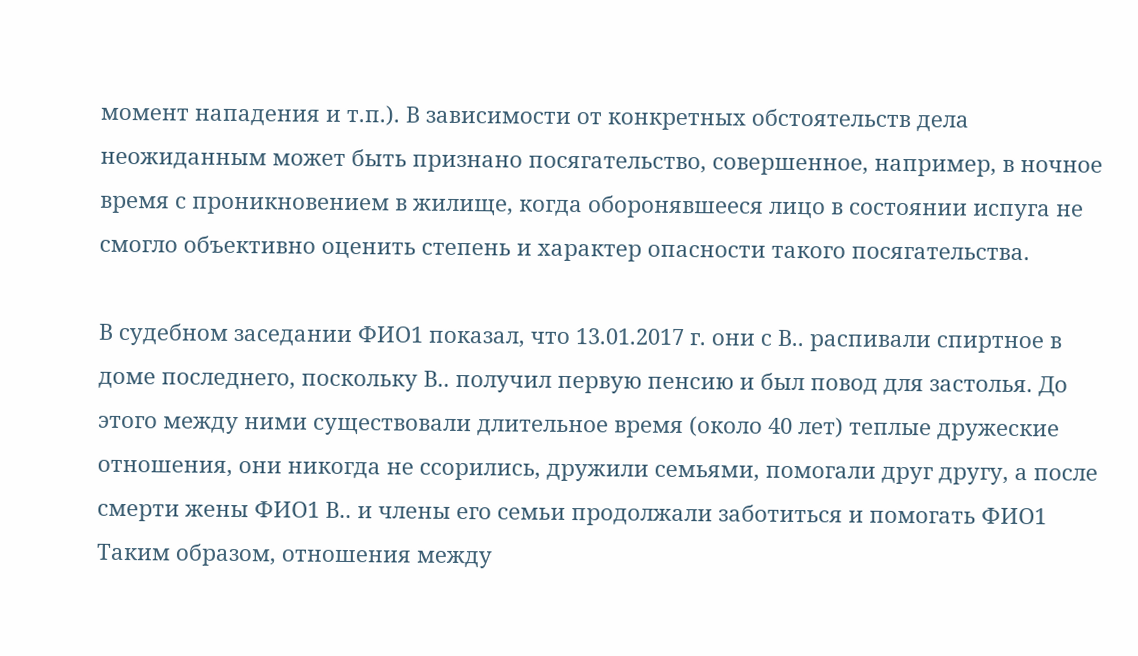момент нападения и т.п.). В зависимости от конкретных обстоятельств дела неожиданным может быть признано посягательство, совершенное, например, в ночное время с проникновением в жилище, когда оборонявшееся лицо в состоянии испуга не смогло объективно оценить степень и характер опасности такого посягательства.

В судебном заседании ФИО1 показал, что 13.01.2017 г. они с В.. распивали спиртное в доме последнего, поскольку В.. получил первую пенсию и был повод для застолья. До этого между ними существовали длительное время (около 40 лет) теплые дружеские отношения, они никогда не ссорились, дружили семьями, помогали друг другу, а после смерти жены ФИО1 В.. и члены его семьи продолжали заботиться и помогать ФИО1 Таким образом, отношения между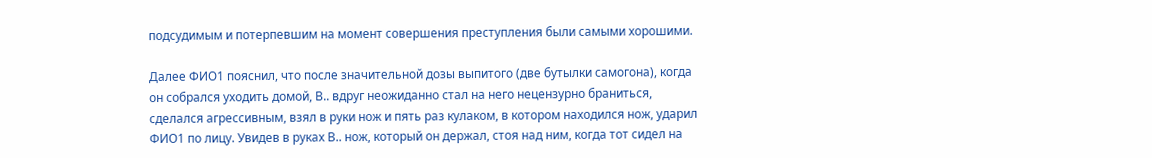подсудимым и потерпевшим на момент совершения преступления были самыми хорошими.

Далее ФИО1 пояснил, что после значительной дозы выпитого (две бутылки самогона), когда он собрался уходить домой, В.. вдруг неожиданно стал на него нецензурно браниться, сделался агрессивным, взял в руки нож и пять раз кулаком, в котором находился нож, ударил ФИО1 по лицу. Увидев в руках В.. нож, который он держал, стоя над ним, когда тот сидел на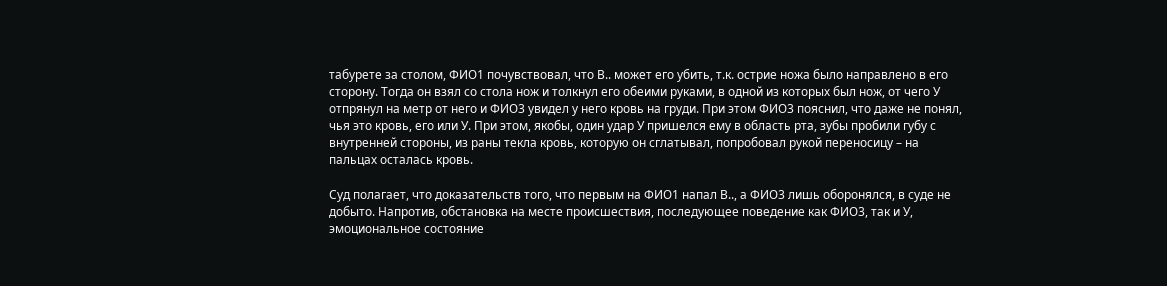табурете за столом, ФИО1 почувствовал, что В.. может его убить, т.к. острие ножа было направлено в его сторону. Тогда он взял со стола нож и толкнул его обеими руками, в одной из которых был нож, от чего У отпрянул на метр от него и ФИО3 увидел у него кровь на груди. При этом ФИО3 пояснил, что даже не понял, чья это кровь, его или У. При этом, якобы, один удар У пришелся ему в область рта, зубы пробили губу с внутренней стороны, из раны текла кровь, которую он сглатывал, попробовал рукой переносицу – на пальцах осталась кровь.

Суд полагает, что доказательств того, что первым на ФИО1 напал В.., а ФИО3 лишь оборонялся, в суде не добыто. Напротив, обстановка на месте происшествия, последующее поведение как ФИО3, так и У, эмоциональное состояние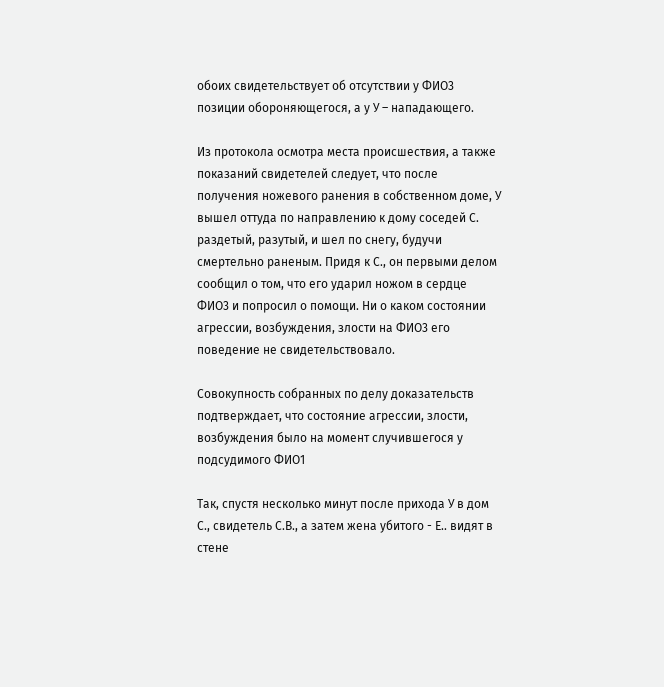обоих свидетельствует об отсутствии у ФИО3 позиции обороняющегося, а у У – нападающего.

Из протокола осмотра места происшествия, а также показаний свидетелей следует, что после получения ножевого ранения в собственном доме, У вышел оттуда по направлению к дому соседей С. раздетый, разутый, и шел по снегу, будучи смертельно раненым. Придя к С., он первыми делом сообщил о том, что его ударил ножом в сердце ФИО3 и попросил о помощи. Ни о каком состоянии агрессии, возбуждения, злости на ФИО3 его поведение не свидетельствовало.

Совокупность собранных по делу доказательств подтверждает, что состояние агрессии, злости, возбуждения было на момент случившегося у подсудимого ФИО1

Так, спустя несколько минут после прихода У в дом С., свидетель С.В., а затем жена убитого - Е.. видят в стене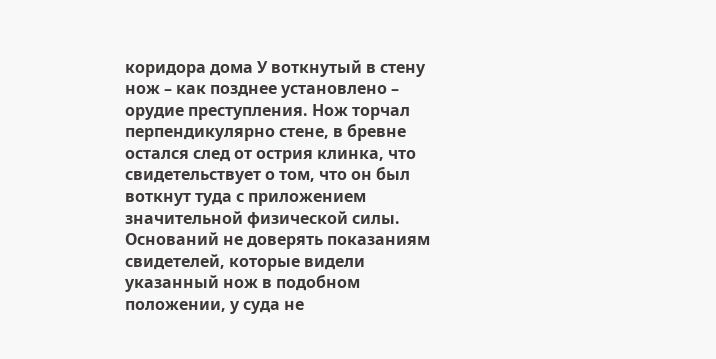коридора дома У воткнутый в стену нож – как позднее установлено – орудие преступления. Нож торчал перпендикулярно стене, в бревне остался след от острия клинка, что свидетельствует о том, что он был воткнут туда с приложением значительной физической силы. Оснований не доверять показаниям свидетелей, которые видели указанный нож в подобном положении, у суда не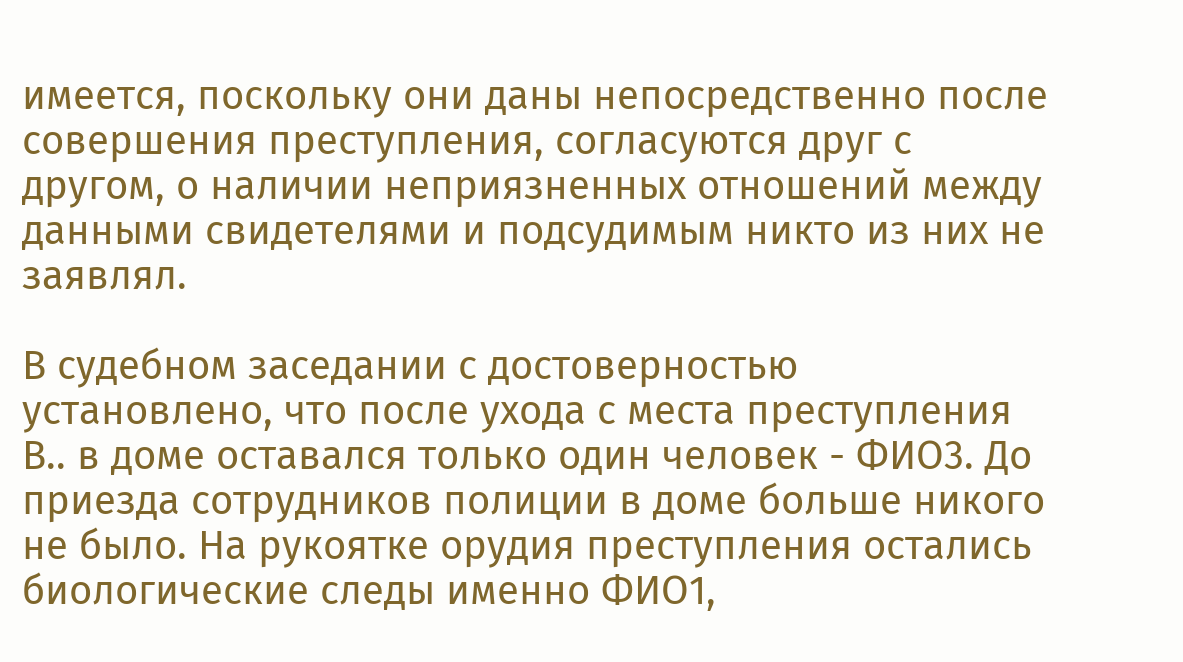имеется, поскольку они даны непосредственно после совершения преступления, согласуются друг с другом, о наличии неприязненных отношений между данными свидетелями и подсудимым никто из них не заявлял.

В судебном заседании с достоверностью установлено, что после ухода с места преступления В.. в доме оставался только один человек - ФИО3. До приезда сотрудников полиции в доме больше никого не было. На рукоятке орудия преступления остались биологические следы именно ФИО1,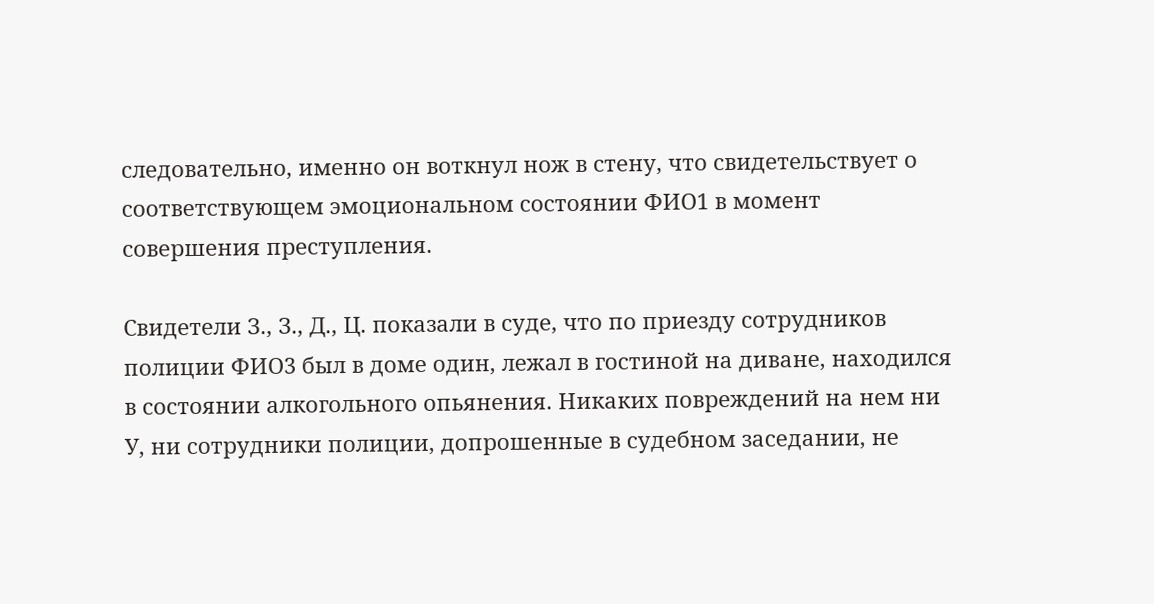следовательно, именно он воткнул нож в стену, что свидетельствует о соответствующем эмоциональном состоянии ФИО1 в момент совершения преступления.

Свидетели З., З., Д., Ц. показали в суде, что по приезду сотрудников полиции ФИО3 был в доме один, лежал в гостиной на диване, находился в состоянии алкогольного опьянения. Никаких повреждений на нем ни У, ни сотрудники полиции, допрошенные в судебном заседании, не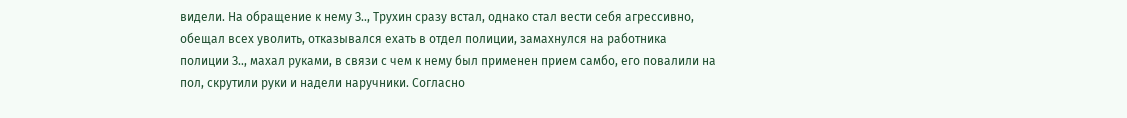видели. На обращение к нему З.., Трухин сразу встал, однако стал вести себя агрессивно, обещал всех уволить, отказывался ехать в отдел полиции, замахнулся на работника полиции З.., махал руками, в связи с чем к нему был применен прием самбо, его повалили на пол, скрутили руки и надели наручники. Согласно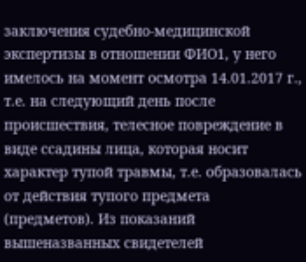заключения судебно-медицинской экспертизы в отношении ФИО1, у него имелось на момент осмотра 14.01.2017 г., т.е. на следующий день после происшествия, телесное повреждение в виде ссадины лица, которая носит характер тупой травмы, т.е. образовалась от действия тупого предмета (предметов). Из показаний вышеназванных свидетелей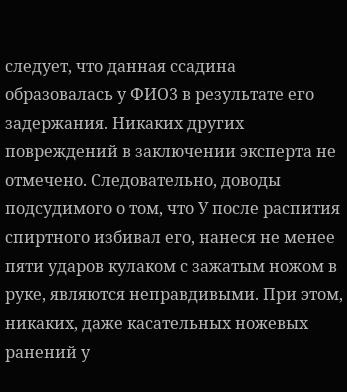следует, что данная ссадина образовалась у ФИО3 в результате его задержания. Никаких других повреждений в заключении эксперта не отмечено. Следовательно, доводы подсудимого о том, что У после распития спиртного избивал его, нанеся не менее пяти ударов кулаком с зажатым ножом в руке, являются неправдивыми. При этом, никаких, даже касательных ножевых ранений у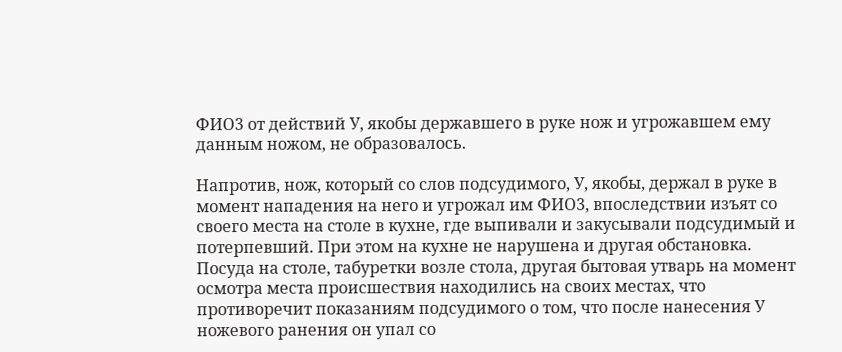ФИО3 от действий У, якобы державшего в руке нож и угрожавшем ему данным ножом, не образовалось.

Напротив, нож, который со слов подсудимого, У, якобы, держал в руке в момент нападения на него и угрожал им ФИО3, впоследствии изъят со своего места на столе в кухне, где выпивали и закусывали подсудимый и потерпевший. При этом на кухне не нарушена и другая обстановка. Посуда на столе, табуретки возле стола, другая бытовая утварь на момент осмотра места происшествия находились на своих местах, что противоречит показаниям подсудимого о том, что после нанесения У ножевого ранения он упал со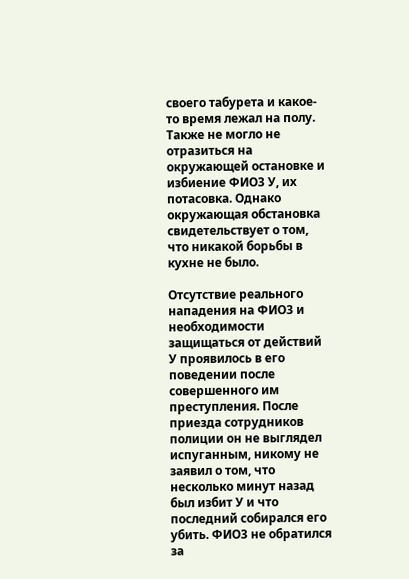своего табурета и какое-то время лежал на полу. Также не могло не отразиться на окружающей остановке и избиение ФИО3 У, их потасовка. Однако окружающая обстановка свидетельствует о том, что никакой борьбы в кухне не было.

Отсутствие реального нападения на ФИО3 и необходимости защищаться от действий У проявилось в его поведении после совершенного им преступления. После приезда сотрудников полиции он не выглядел испуганным, никому не заявил о том, что несколько минут назад был избит У и что последний собирался его убить. ФИО3 не обратился за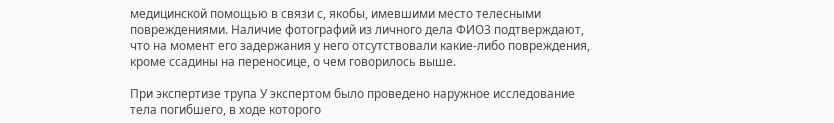медицинской помощью в связи с, якобы, имевшими место телесными повреждениями. Наличие фотографий из личного дела ФИО3 подтверждают, что на момент его задержания у него отсутствовали какие-либо повреждения, кроме ссадины на переносице, о чем говорилось выше.

При экспертизе трупа У экспертом было проведено наружное исследование тела погибшего, в ходе которого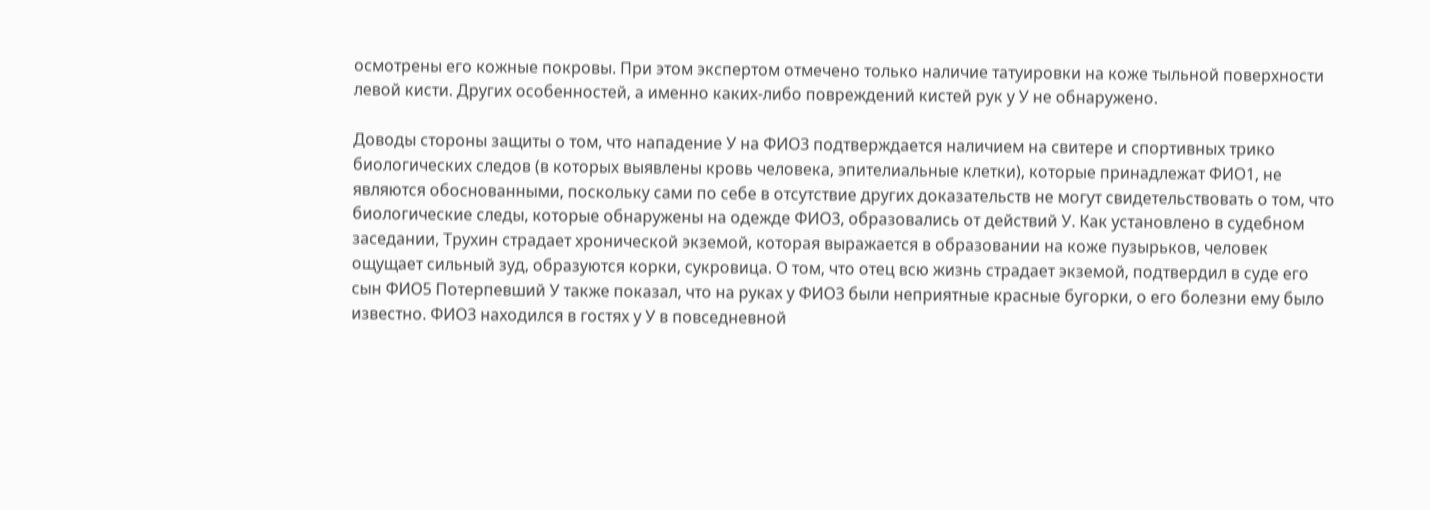осмотрены его кожные покровы. При этом экспертом отмечено только наличие татуировки на коже тыльной поверхности левой кисти. Других особенностей, а именно каких-либо повреждений кистей рук у У не обнаружено.

Доводы стороны защиты о том, что нападение У на ФИО3 подтверждается наличием на свитере и спортивных трико биологических следов (в которых выявлены кровь человека, эпителиальные клетки), которые принадлежат ФИО1, не являются обоснованными, поскольку сами по себе в отсутствие других доказательств не могут свидетельствовать о том, что биологические следы, которые обнаружены на одежде ФИО3, образовались от действий У. Как установлено в судебном заседании, Трухин страдает хронической экземой, которая выражается в образовании на коже пузырьков, человек ощущает сильный зуд, образуются корки, сукровица. О том, что отец всю жизнь страдает экземой, подтвердил в суде его сын ФИО5 Потерпевший У также показал, что на руках у ФИО3 были неприятные красные бугорки, о его болезни ему было известно. ФИО3 находился в гостях у У в повседневной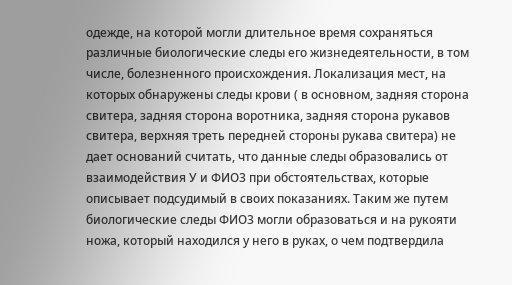одежде, на которой могли длительное время сохраняться различные биологические следы его жизнедеятельности, в том числе, болезненного происхождения. Локализация мест, на которых обнаружены следы крови ( в основном, задняя сторона свитера, задняя сторона воротника, задняя сторона рукавов свитера, верхняя треть передней стороны рукава свитера) не дает оснований считать, что данные следы образовались от взаимодействия У и ФИО3 при обстоятельствах, которые описывает подсудимый в своих показаниях. Таким же путем биологические следы ФИО3 могли образоваться и на рукояти ножа, который находился у него в руках, о чем подтвердила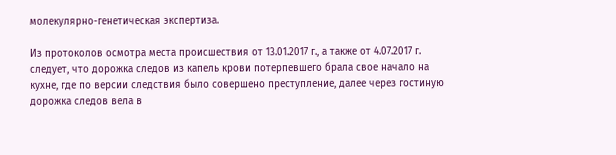молекулярно-генетическая экспертиза.

Из протоколов осмотра места происшествия от 13.01.2017 г., а также от 4.07.2017 г. следует, что дорожка следов из капель крови потерпевшего брала свое начало на кухне, где по версии следствия было совершено преступление, далее через гостиную дорожка следов вела в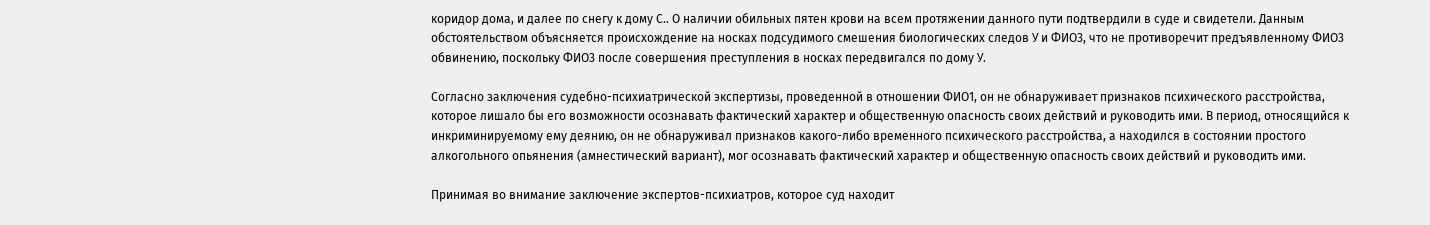коридор дома, и далее по снегу к дому С.. О наличии обильных пятен крови на всем протяжении данного пути подтвердили в суде и свидетели. Данным обстоятельством объясняется происхождение на носках подсудимого смешения биологических следов У и ФИО3, что не противоречит предъявленному ФИО3 обвинению, поскольку ФИО3 после совершения преступления в носках передвигался по дому У.

Согласно заключения судебно-психиатрической экспертизы, проведенной в отношении ФИО1, он не обнаруживает признаков психического расстройства, которое лишало бы его возможности осознавать фактический характер и общественную опасность своих действий и руководить ими. В период, относящийся к инкриминируемому ему деянию, он не обнаруживал признаков какого-либо временного психического расстройства, а находился в состоянии простого алкогольного опьянения (амнестический вариант), мог осознавать фактический характер и общественную опасность своих действий и руководить ими.

Принимая во внимание заключение экспертов-психиатров, которое суд находит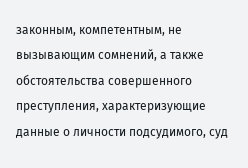законным, компетентным, не вызывающим сомнений, а также обстоятельства совершенного преступления, характеризующие данные о личности подсудимого, суд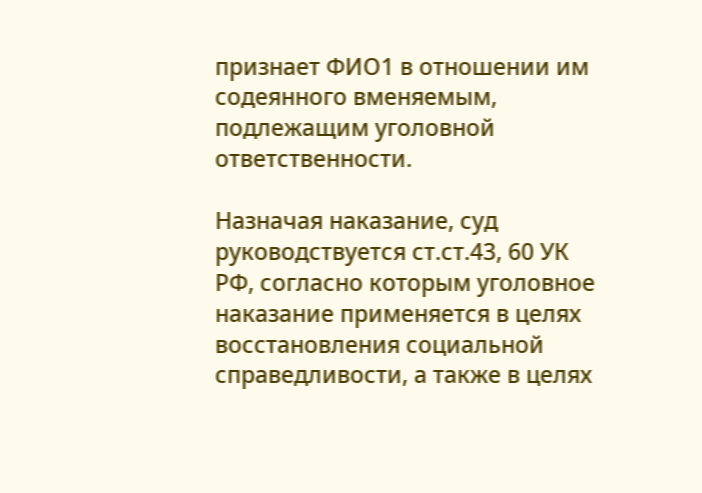признает ФИО1 в отношении им содеянного вменяемым, подлежащим уголовной ответственности.

Назначая наказание, суд руководствуется ст.ст.43, 60 УК РФ, согласно которым уголовное наказание применяется в целях восстановления социальной справедливости, а также в целях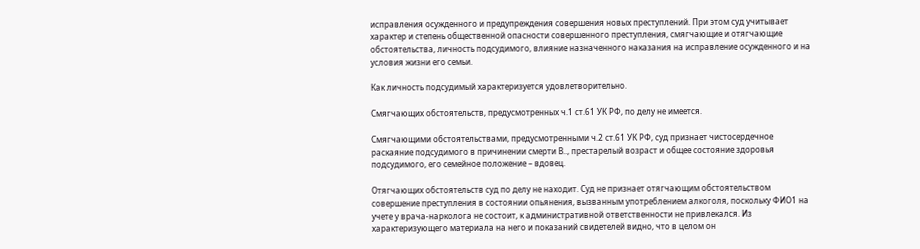исправления осужденного и предупреждения совершения новых преступлений. При этом суд учитывает характер и степень общественной опасности совершенного преступления, смягчающие и отягчающие обстоятельства, личность подсудимого, влияние назначенного наказания на исправление осужденного и на условия жизни его семьи.

Как личность подсудимый характеризуется удовлетворительно.

Смягчающих обстоятельств, предусмотренных ч.1 ст.61 УК РФ, по делу не имеется.

Смягчающими обстоятельствами, предусмотренными ч.2 ст.61 УК РФ, суд признает чистосердечное раскаяние подсудимого в причинении смерти В.., престарелый возраст и общее состояние здоровья подсудимого, его семейное положение – вдовец.

Отягчающих обстоятельств суд по делу не находит. Суд не признает отягчающим обстоятельством совершение преступления в состоянии опьянения, вызванным употреблением алкоголя, поскольку ФИО1 на учете у врача-нарколога не состоит, к административной ответственности не привлекался. Из характеризующего материала на него и показаний свидетелей видно, что в целом он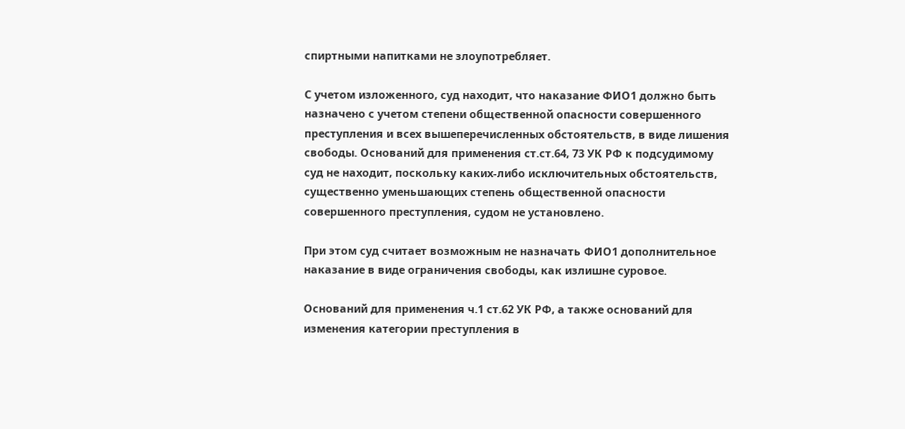спиртными напитками не злоупотребляет.

С учетом изложенного, суд находит, что наказание ФИО1 должно быть назначено с учетом степени общественной опасности совершенного преступления и всех вышеперечисленных обстоятельств, в виде лишения свободы. Оснований для применения ст.ст.64, 73 УК РФ к подсудимому суд не находит, поскольку каких-либо исключительных обстоятельств, существенно уменьшающих степень общественной опасности совершенного преступления, судом не установлено.

При этом суд считает возможным не назначать ФИО1 дополнительное наказание в виде ограничения свободы, как излишне суровое.

Оснований для применения ч.1 ст.62 УК РФ, а также оснований для изменения категории преступления в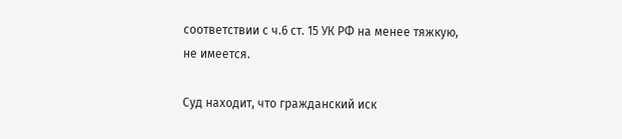соответствии с ч.6 ст. 15 УК РФ на менее тяжкую, не имеется.

Суд находит, что гражданский иск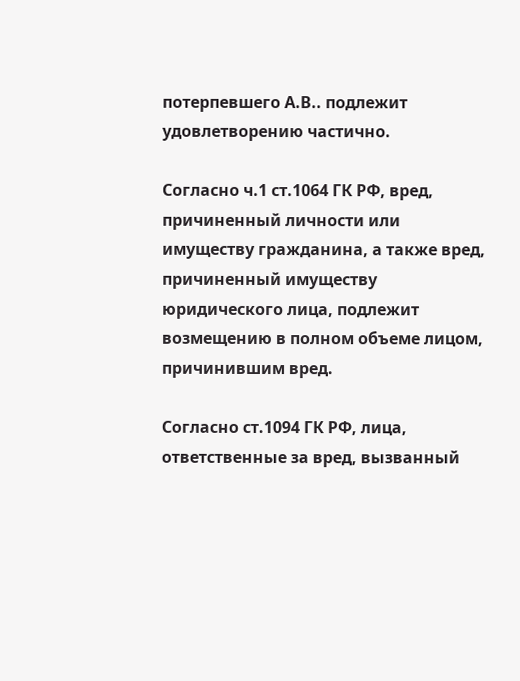потерпевшего А.В.. подлежит удовлетворению частично.

Согласно ч.1 ст.1064 ГК РФ, вред, причиненный личности или имуществу гражданина, а также вред, причиненный имуществу юридического лица, подлежит возмещению в полном объеме лицом, причинившим вред.

Согласно ст.1094 ГК РФ, лица, ответственные за вред, вызванный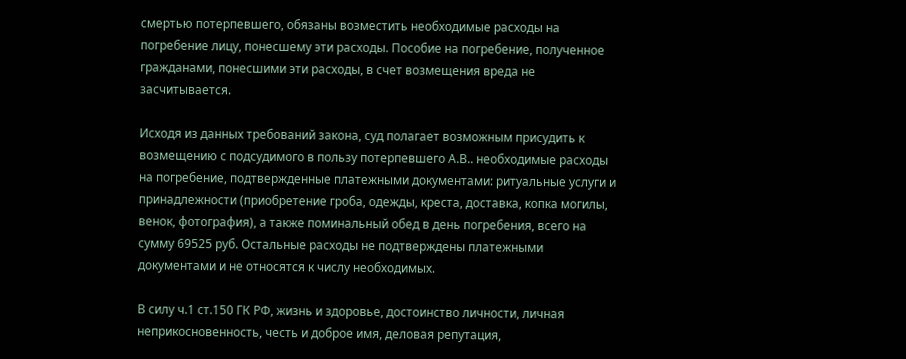смертью потерпевшего, обязаны возместить необходимые расходы на погребение лицу, понесшему эти расходы. Пособие на погребение, полученное гражданами, понесшими эти расходы, в счет возмещения вреда не засчитывается.

Исходя из данных требований закона, суд полагает возможным присудить к возмещению с подсудимого в пользу потерпевшего А.В.. необходимые расходы на погребение, подтвержденные платежными документами: ритуальные услуги и принадлежности (приобретение гроба, одежды, креста, доставка, копка могилы, венок, фотография), а также поминальный обед в день погребения, всего на сумму 69525 руб. Остальные расходы не подтверждены платежными документами и не относятся к числу необходимых.

В силу ч.1 ст.150 ГК РФ, жизнь и здоровье, достоинство личности, личная неприкосновенность, честь и доброе имя, деловая репутация,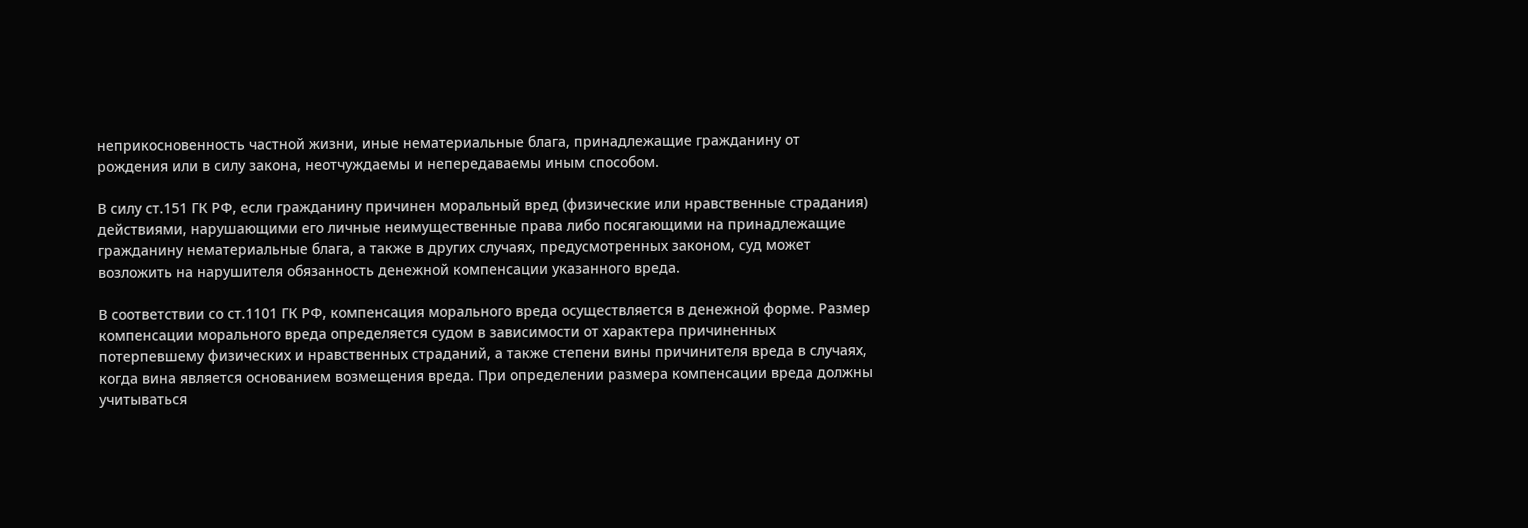неприкосновенность частной жизни, иные нематериальные блага, принадлежащие гражданину от рождения или в силу закона, неотчуждаемы и непередаваемы иным способом.

В силу ст.151 ГК РФ, если гражданину причинен моральный вред (физические или нравственные страдания) действиями, нарушающими его личные неимущественные права либо посягающими на принадлежащие гражданину нематериальные блага, а также в других случаях, предусмотренных законом, суд может возложить на нарушителя обязанность денежной компенсации указанного вреда.

В соответствии со ст.1101 ГК РФ, компенсация морального вреда осуществляется в денежной форме. Размер компенсации морального вреда определяется судом в зависимости от характера причиненных потерпевшему физических и нравственных страданий, а также степени вины причинителя вреда в случаях, когда вина является основанием возмещения вреда. При определении размера компенсации вреда должны учитываться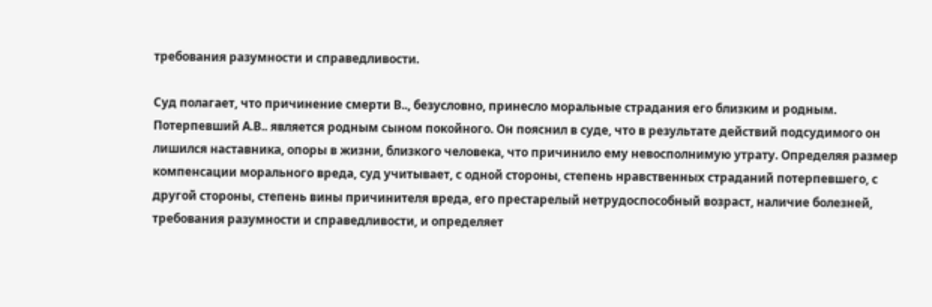требования разумности и справедливости.

Суд полагает, что причинение смерти В.., безусловно, принесло моральные страдания его близким и родным. Потерпевший А.В.. является родным сыном покойного. Он пояснил в суде, что в результате действий подсудимого он лишился наставника, опоры в жизни, близкого человека, что причинило ему невосполнимую утрату. Определяя размер компенсации морального вреда, суд учитывает, с одной стороны, степень нравственных страданий потерпевшего, с другой стороны, степень вины причинителя вреда, его престарелый нетрудоспособный возраст, наличие болезней, требования разумности и справедливости, и определяет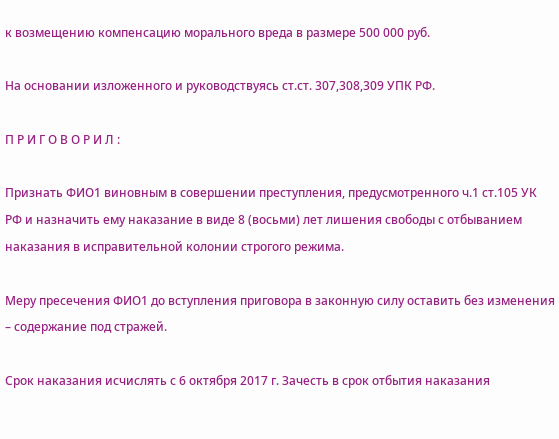к возмещению компенсацию морального вреда в размере 500 000 руб.

На основании изложенного и руководствуясь ст.ст. 307,308,309 УПК РФ.

П Р И Г О В О Р И Л :

Признать ФИО1 виновным в совершении преступления, предусмотренного ч.1 ст.105 УК РФ и назначить ему наказание в виде 8 (восьми) лет лишения свободы с отбыванием наказания в исправительной колонии строгого режима.

Меру пресечения ФИО1 до вступления приговора в законную силу оставить без изменения – содержание под стражей.

Срок наказания исчислять с 6 октября 2017 г. Зачесть в срок отбытия наказания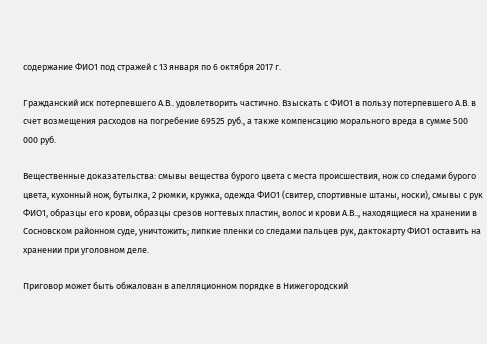содержание ФИО1 под стражей с 13 января по 6 октября 2017 г.

Гражданский иск потерпевшего А.В.. удовлетворить частично. Взыскать с ФИО1 в пользу потерпевшего А.В. в счет возмещения расходов на погребение 69525 руб., а также компенсацию морального вреда в сумме 500 000 руб.

Вещественные доказательства: смывы вещества бурого цвета с места происшествия, нож со следами бурого цвета, кухонный нож, бутылка, 2 рюмки, кружка, одежда ФИО1 (свитер, спортивные штаны, носки), смывы с рук ФИО1, образцы его крови, образцы срезов ногтевых пластин, волос и крови А.В.., находящиеся на хранении в Сосновском районном суде, уничтожить; липкие пленки со следами пальцев рук, дактокарту ФИО1 оставить на хранении при уголовном деле.

Приговор может быть обжалован в апелляционном порядке в Нижегородский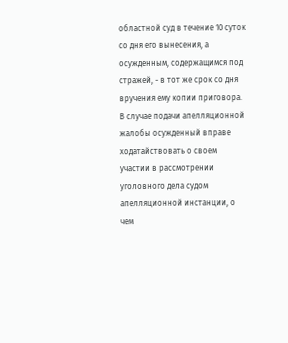областной суд в течение 10 суток со дня его вынесения, а осужденным, содержащимся под стражей, - в тот же срок со дня вручения ему копии приговора. В случае подачи апелляционной жалобы осужденный вправе ходатайствовать о своем участии в рассмотрении уголовного дела судом апелляционной инстанции, о чем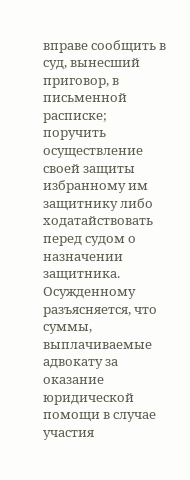вправе сообщить в суд, вынесший приговор, в письменной расписке; поручить осуществление своей защиты избранному им защитнику либо ходатайствовать перед судом о назначении защитника. Осужденному разъясняется, что суммы, выплачиваемые адвокату за оказание юридической помощи в случае участия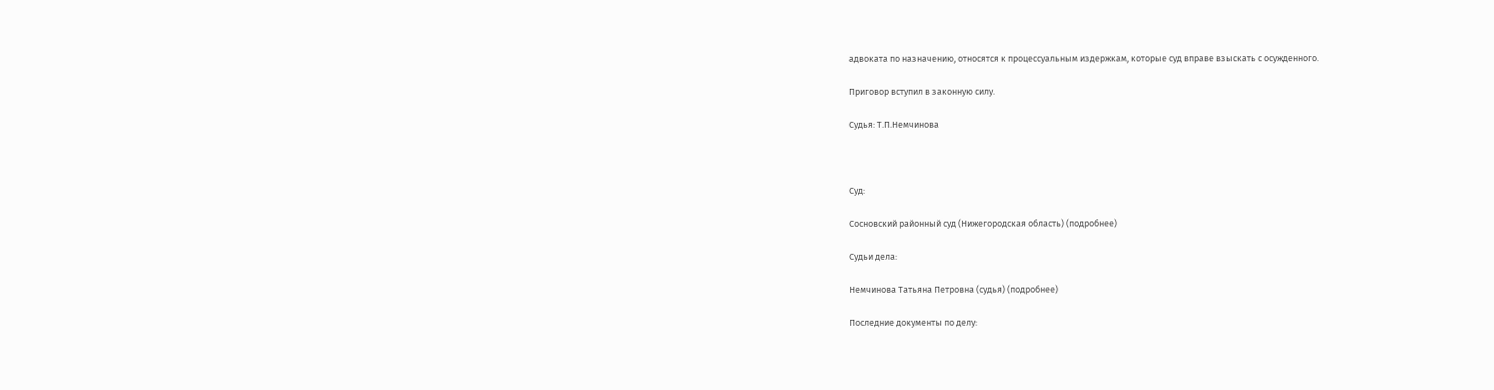адвоката по назначению, относятся к процессуальным издержкам, которые суд вправе взыскать с осужденного.

Приговор вступил в законную силу.

Судья: Т.П.Немчинова



Суд:

Сосновский районный суд (Нижегородская область) (подробнее)

Судьи дела:

Немчинова Татьяна Петровна (судья) (подробнее)

Последние документы по делу: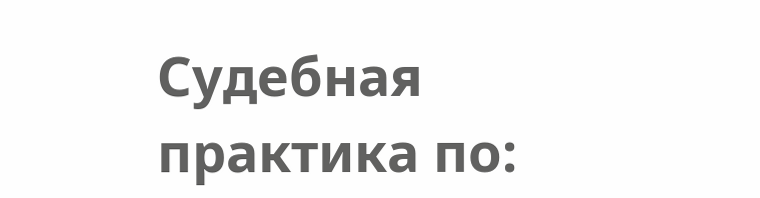Судебная практика по: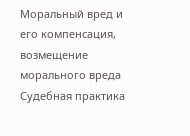Моральный вред и его компенсация, возмещение морального вреда
Судебная практика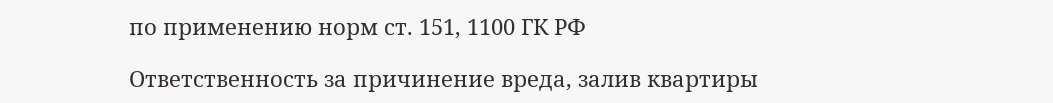по применению норм ст. 151, 1100 ГК РФ

Ответственность за причинение вреда, залив квартиры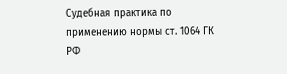Судебная практика по применению нормы ст. 1064 ГК РФ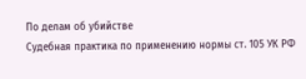По делам об убийстве
Судебная практика по применению нормы ст. 105 УК РФ